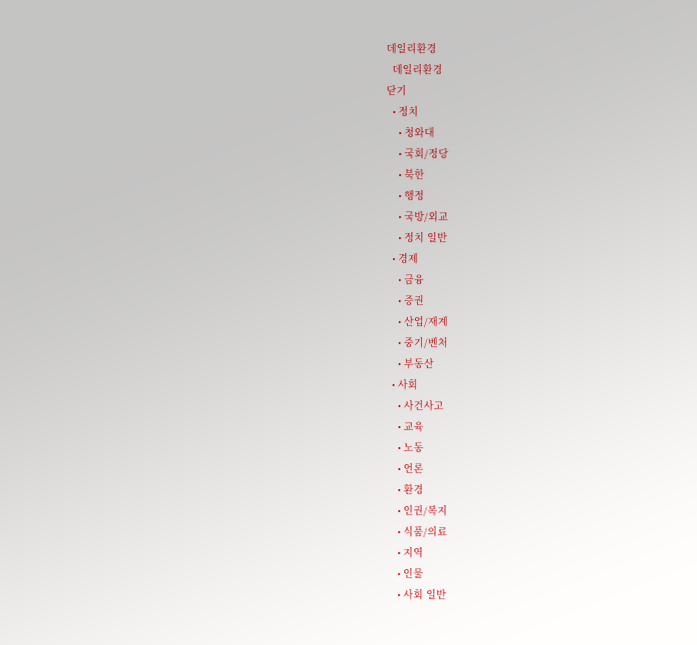데일리환경
  데일리환경
닫기
  • 정치
    • 청와대
    • 국회/정당
    • 북한
    • 행정
    • 국방/외교
    • 정치 일반
  • 경제
    • 금융
    • 증권
    • 산업/재계
    • 중기/벤처
    • 부동산
  • 사회
    • 사건사고
    • 교육
    • 노동
    • 언론
    • 환경
    • 인권/복지
    • 식품/의료
    • 지역
    • 인물
    • 사회 일반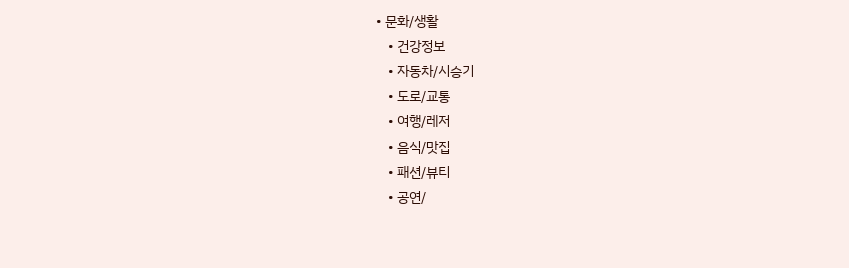• 문화/생활
    • 건강정보
    • 자동차/시승기
    • 도로/교통
    • 여행/레저
    • 음식/맛집
    • 패션/뷰티
    • 공연/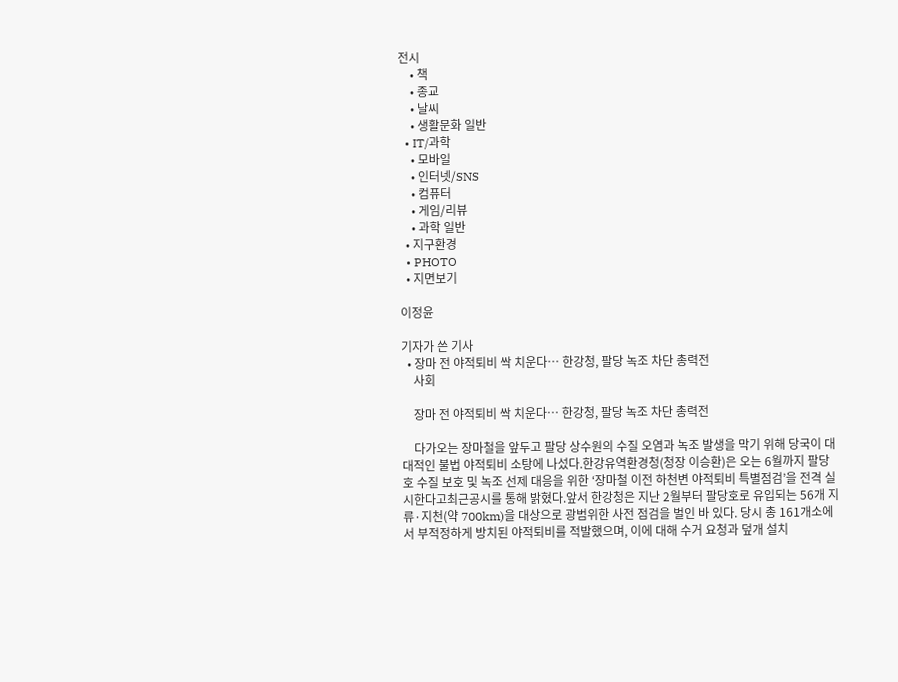전시
    • 책
    • 종교
    • 날씨
    • 생활문화 일반
  • IT/과학
    • 모바일
    • 인터넷/SNS
    • 컴퓨터
    • 게임/리뷰
    • 과학 일반
  • 지구환경
  • PHOTO
  • 지면보기

이정윤

기자가 쓴 기사
  • 장마 전 야적퇴비 싹 치운다… 한강청, 팔당 녹조 차단 총력전
    사회

    장마 전 야적퇴비 싹 치운다… 한강청, 팔당 녹조 차단 총력전

    다가오는 장마철을 앞두고 팔당 상수원의 수질 오염과 녹조 발생을 막기 위해 당국이 대대적인 불법 야적퇴비 소탕에 나섰다.한강유역환경청(청장 이승환)은 오는 6월까지 팔당호 수질 보호 및 녹조 선제 대응을 위한 ‘장마철 이전 하천변 야적퇴비 특별점검’을 전격 실시한다고최근공시를 통해 밝혔다.앞서 한강청은 지난 2월부터 팔당호로 유입되는 56개 지류·지천(약 700km)을 대상으로 광범위한 사전 점검을 벌인 바 있다. 당시 총 161개소에서 부적정하게 방치된 야적퇴비를 적발했으며, 이에 대해 수거 요청과 덮개 설치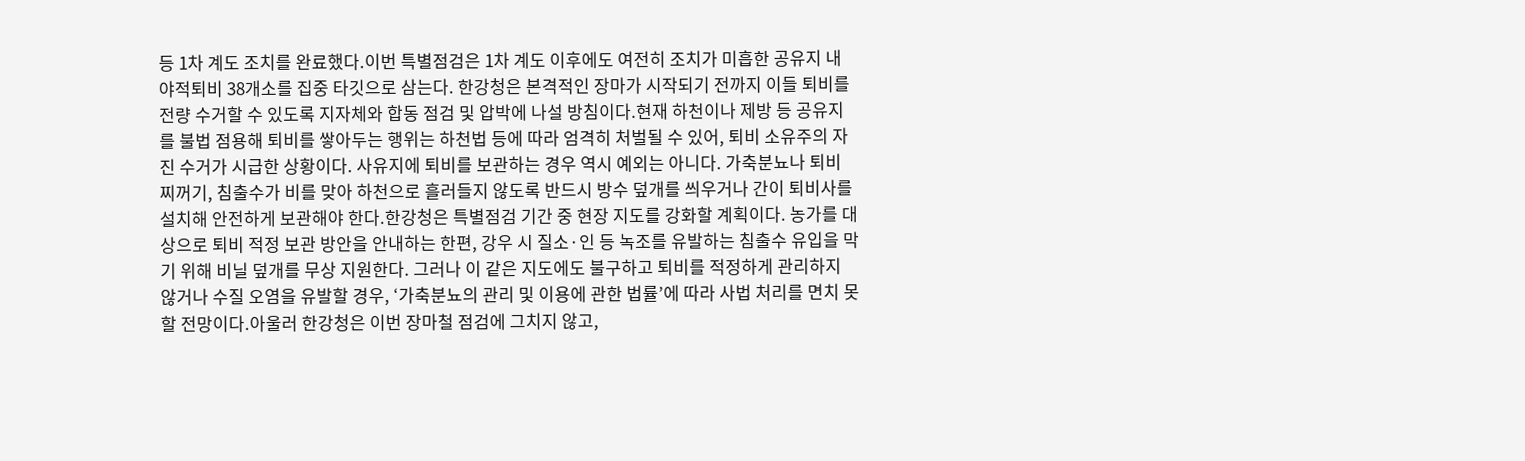등 1차 계도 조치를 완료했다.이번 특별점검은 1차 계도 이후에도 여전히 조치가 미흡한 공유지 내 야적퇴비 38개소를 집중 타깃으로 삼는다. 한강청은 본격적인 장마가 시작되기 전까지 이들 퇴비를 전량 수거할 수 있도록 지자체와 합동 점검 및 압박에 나설 방침이다.현재 하천이나 제방 등 공유지를 불법 점용해 퇴비를 쌓아두는 행위는 하천법 등에 따라 엄격히 처벌될 수 있어, 퇴비 소유주의 자진 수거가 시급한 상황이다. 사유지에 퇴비를 보관하는 경우 역시 예외는 아니다. 가축분뇨나 퇴비 찌꺼기, 침출수가 비를 맞아 하천으로 흘러들지 않도록 반드시 방수 덮개를 씌우거나 간이 퇴비사를 설치해 안전하게 보관해야 한다.한강청은 특별점검 기간 중 현장 지도를 강화할 계획이다. 농가를 대상으로 퇴비 적정 보관 방안을 안내하는 한편, 강우 시 질소·인 등 녹조를 유발하는 침출수 유입을 막기 위해 비닐 덮개를 무상 지원한다. 그러나 이 같은 지도에도 불구하고 퇴비를 적정하게 관리하지 않거나 수질 오염을 유발할 경우, ‘가축분뇨의 관리 및 이용에 관한 법률’에 따라 사법 처리를 면치 못할 전망이다.아울러 한강청은 이번 장마철 점검에 그치지 않고,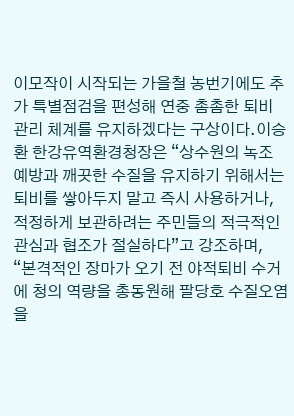이모작이 시작되는 가을철 농번기에도 추가 특별점검을 편성해 연중 촘촘한 퇴비 관리 체계를 유지하겠다는 구상이다.이승환 한강유역환경청장은 “상수원의 녹조 예방과 깨끗한 수질을 유지하기 위해서는 퇴비를 쌓아두지 말고 즉시 사용하거나, 적정하게 보관하려는 주민들의 적극적인 관심과 협조가 절실하다”고 강조하며, “본격적인 장마가 오기 전 야적퇴비 수거에 청의 역량을 총동원해 팔당호 수질오염을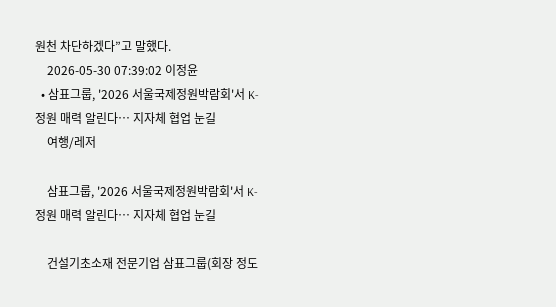원천 차단하겠다”고 말했다.
    2026-05-30 07:39:02 이정윤
  • 삼표그룹, '2026 서울국제정원박람회'서 K-정원 매력 알린다… 지자체 협업 눈길
    여행/레저

    삼표그룹, '2026 서울국제정원박람회'서 K-정원 매력 알린다… 지자체 협업 눈길

    건설기초소재 전문기업 삼표그룹(회장 정도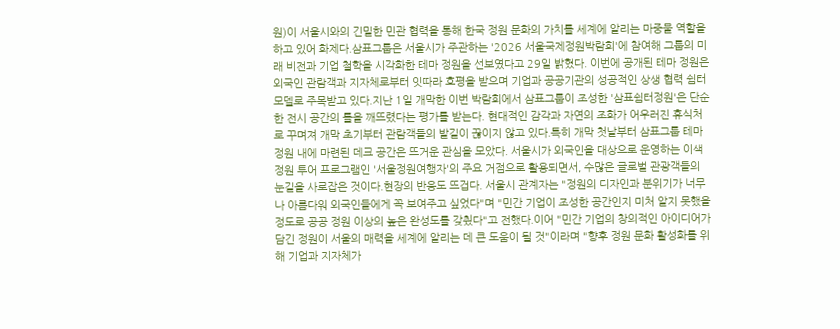원)이 서울시와의 긴밀한 민관 협력을 통해 한국 정원 문화의 가치를 세계에 알리는 마중물 역할을 하고 있어 화제다.삼표그룹은 서울시가 주관하는 '2026 서울국제정원박람회'에 참여해 그룹의 미래 비전과 기업 철학을 시각화한 테마 정원을 선보였다고 29일 밝혔다. 이번에 공개된 테마 정원은 외국인 관람객과 지자체로부터 잇따라 호평을 받으며 기업과 공공기관의 성공적인 상생 협력 쉼터모델로 주목받고 있다.지난 1일 개막한 이번 박람회에서 삼표그룹이 조성한 '삼표쉼터정원'은 단순한 전시 공간의 틀을 깨뜨렸다는 평가를 받는다. 현대적인 감각과 자연의 조화가 어우러진 휴식처로 꾸며져 개막 초기부터 관람객들의 발길이 끊이지 않고 있다.특히 개막 첫날부터 삼표그룹 테마 정원 내에 마련된 데크 공간은 뜨거운 관심을 모았다. 서울시가 외국인을 대상으로 운영하는 이색 정원 투어 프로그램인 '서울정원여행자'의 주요 거점으로 활용되면서, 수많은 글로벌 관광객들의 눈길을 사로잡은 것이다.현장의 반응도 뜨겁다. 서울시 관계자는 "정원의 디자인과 분위기가 너무나 아름다워 외국인들에게 꼭 보여주고 싶었다"며 "민간 기업이 조성한 공간인지 미처 알지 못했을 정도로 공공 정원 이상의 높은 완성도를 갖췄다"고 전했다.이어 "민간 기업의 창의적인 아이디어가 담긴 정원이 서울의 매력을 세계에 알리는 데 큰 도움이 될 것"이라며 "향후 정원 문화 활성화를 위해 기업과 지자체가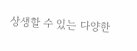상생할 수 있는 다양한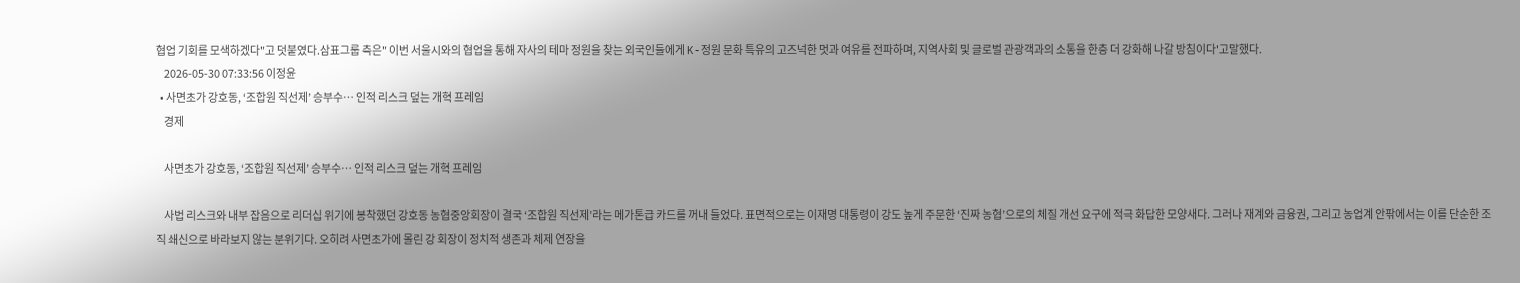협업 기회를 모색하겠다"고 덧붙였다.삼표그룹 측은" 이번 서울시와의 협업을 통해 자사의 테마 정원을 찾는 외국인들에게 K-정원 문화 특유의 고즈넉한 멋과 여유를 전파하며, 지역사회 및 글로벌 관광객과의 소통을 한층 더 강화해 나갈 방침이다'고말했다.
    2026-05-30 07:33:56 이정윤
  • 사면초가 강호동, ‘조합원 직선제’ 승부수… 인적 리스크 덮는 개혁 프레임
    경제

    사면초가 강호동, ‘조합원 직선제’ 승부수… 인적 리스크 덮는 개혁 프레임

    사법 리스크와 내부 잡음으로 리더십 위기에 봉착했던 강호동 농협중앙회장이 결국 ‘조합원 직선제’라는 메가톤급 카드를 꺼내 들었다. 표면적으로는 이재명 대통령이 강도 높게 주문한 ‘진짜 농협’으로의 체질 개선 요구에 적극 화답한 모양새다. 그러나 재계와 금융권, 그리고 농업계 안팎에서는 이를 단순한 조직 쇄신으로 바라보지 않는 분위기다. 오히려 사면초가에 몰린 강 회장이 정치적 생존과 체제 연장을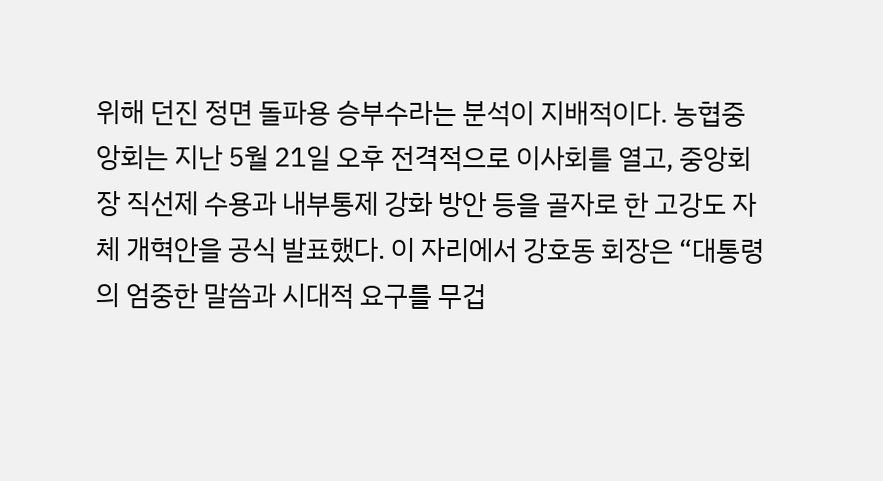위해 던진 정면 돌파용 승부수라는 분석이 지배적이다. 농협중앙회는 지난 5월 21일 오후 전격적으로 이사회를 열고, 중앙회장 직선제 수용과 내부통제 강화 방안 등을 골자로 한 고강도 자체 개혁안을 공식 발표했다. 이 자리에서 강호동 회장은 “대통령의 엄중한 말씀과 시대적 요구를 무겁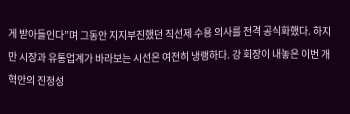게 받아들인다”며 그동안 지지부진했던 직선제 수용 의사를 전격 공식화했다. 하지만 시장과 유통업계가 바라보는 시선은 여전히 냉랭하다. 강 회장이 내놓은 이번 개혁안의 진정성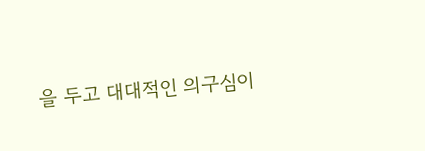을 두고 대대적인 의구심이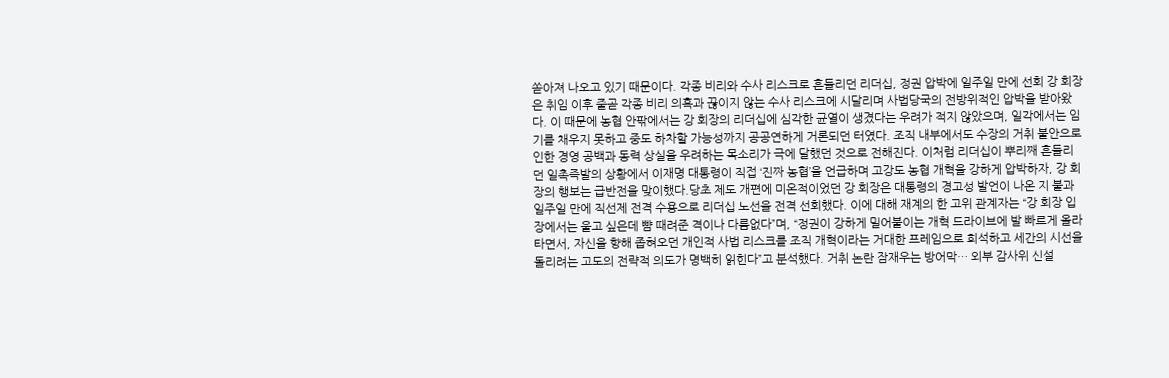쏟아져 나오고 있기 때문이다. 각종 비리와 수사 리스크로 흔들리던 리더십, 정권 압박에 일주일 만에 선회 강 회장은 취임 이후 줄곧 각종 비리 의혹과 끊이지 않는 수사 리스크에 시달리며 사법당국의 전방위적인 압박을 받아왔다. 이 때문에 농협 안팎에서는 강 회장의 리더십에 심각한 균열이 생겼다는 우려가 적지 않았으며, 일각에서는 임기를 채우지 못하고 중도 하차할 가능성까지 공공연하게 거론되던 터였다. 조직 내부에서도 수장의 거취 불안으로 인한 경영 공백과 동력 상실을 우려하는 목소리가 극에 달했던 것으로 전해진다. 이처럼 리더십이 뿌리째 흔들리던 일촉즉발의 상황에서 이재명 대통령이 직접 ‘진짜 농협’을 언급하며 고강도 농협 개혁을 강하게 압박하자, 강 회장의 행보는 급반전을 맞이했다.당초 제도 개편에 미온적이었던 강 회장은 대통령의 경고성 발언이 나온 지 불과 일주일 만에 직선제 전격 수용으로 리더십 노선을 전격 선회했다. 이에 대해 재계의 한 고위 관계자는 “강 회장 입장에서는 울고 싶은데 뺨 때려준 격이나 다름없다”며, “정권이 강하게 밀어붙이는 개혁 드라이브에 발 빠르게 올라타면서, 자신을 향해 좁혀오던 개인적 사법 리스크를 조직 개혁이라는 거대한 프레임으로 희석하고 세간의 시선을 돌리려는 고도의 전략적 의도가 명백히 읽힌다”고 분석했다. 거취 논란 잠재우는 방어막… 외부 감사위 신설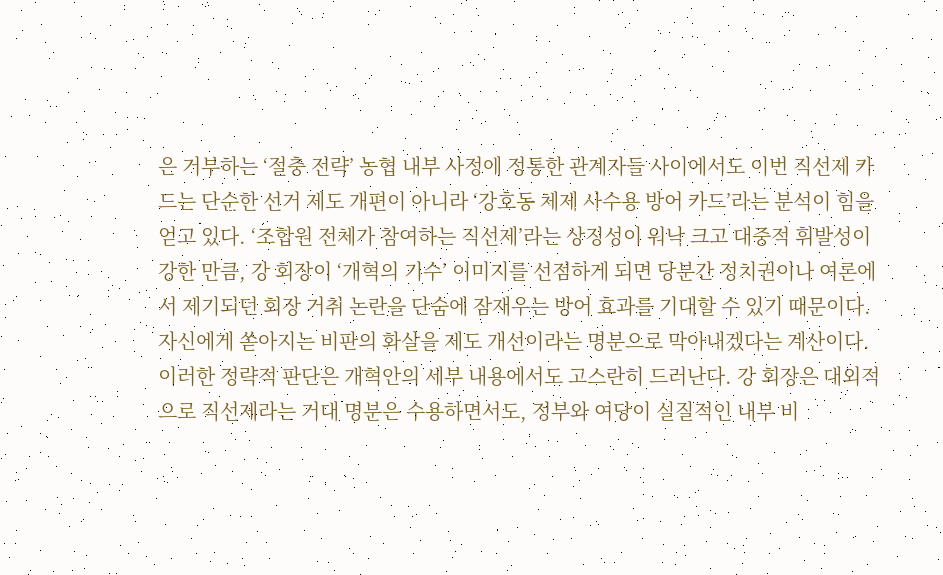은 거부하는 ‘절충 전략’ 농협 내부 사정에 정통한 관계자들 사이에서도 이번 직선제 카드는 단순한 선거 제도 개편이 아니라 ‘강호동 체제 사수용 방어 카드’라는 분석이 힘을 얻고 있다. ‘조합원 전체가 참여하는 직선제’라는 상징성이 워낙 크고 대중적 휘발성이 강한 만큼, 강 회장이 ‘개혁의 기수’ 이미지를 선점하게 되면 당분간 정치권이나 여론에서 제기되던 회장 거취 논란을 단숨에 잠재우는 방어 효과를 기대할 수 있기 때문이다. 자신에게 쏟아지는 비판의 화살을 제도 개선이라는 명분으로 막아내겠다는 계산이다. 이러한 정략적 판단은 개혁안의 세부 내용에서도 고스란히 드러난다. 강 회장은 대외적으로 직선제라는 거대 명분은 수용하면서도, 정부와 여당이 실질적인 내부 비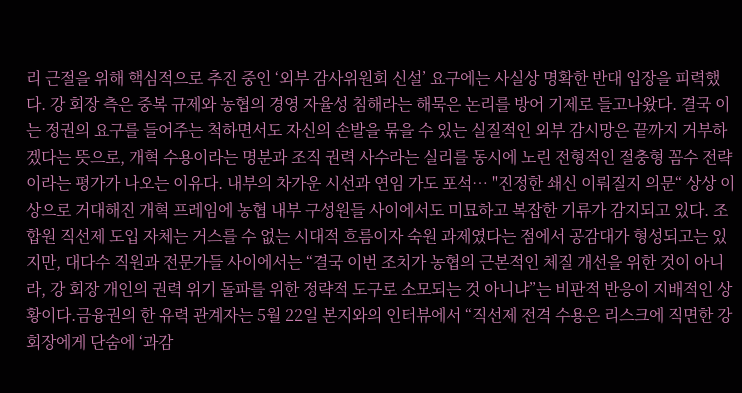리 근절을 위해 핵심적으로 추진 중인 ‘외부 감사위원회 신설’ 요구에는 사실상 명확한 반대 입장을 피력했다. 강 회장 측은 중복 규제와 농협의 경영 자율성 침해라는 해묵은 논리를 방어 기제로 들고나왔다. 결국 이는 정권의 요구를 들어주는 척하면서도 자신의 손발을 묶을 수 있는 실질적인 외부 감시망은 끝까지 거부하겠다는 뜻으로, 개혁 수용이라는 명분과 조직 권력 사수라는 실리를 동시에 노린 전형적인 절충형 꼼수 전략이라는 평가가 나오는 이유다. 내부의 차가운 시선과 연임 가도 포석… "진정한 쇄신 이뤄질지 의문“ 상상 이상으로 거대해진 개혁 프레임에 농협 내부 구성원들 사이에서도 미묘하고 복잡한 기류가 감지되고 있다. 조합원 직선제 도입 자체는 거스를 수 없는 시대적 흐름이자 숙원 과제였다는 점에서 공감대가 형성되고는 있지만, 대다수 직원과 전문가들 사이에서는 “결국 이번 조치가 농협의 근본적인 체질 개선을 위한 것이 아니라, 강 회장 개인의 권력 위기 돌파를 위한 정략적 도구로 소모되는 것 아니냐”는 비판적 반응이 지배적인 상황이다.금융권의 한 유력 관계자는 5월 22일 본지와의 인터뷰에서 “직선제 전격 수용은 리스크에 직면한 강 회장에게 단숨에 ‘과감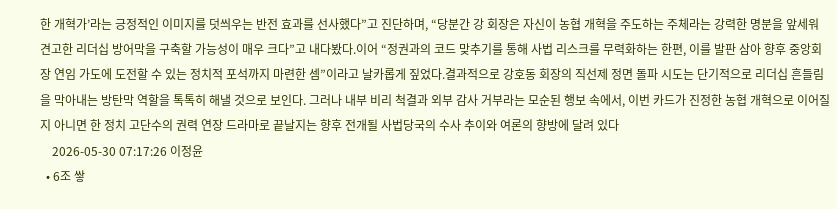한 개혁가’라는 긍정적인 이미지를 덧씌우는 반전 효과를 선사했다”고 진단하며, “당분간 강 회장은 자신이 농협 개혁을 주도하는 주체라는 강력한 명분을 앞세워 견고한 리더십 방어막을 구축할 가능성이 매우 크다”고 내다봤다.이어 “정권과의 코드 맞추기를 통해 사법 리스크를 무력화하는 한편, 이를 발판 삼아 향후 중앙회장 연임 가도에 도전할 수 있는 정치적 포석까지 마련한 셈”이라고 날카롭게 짚었다.결과적으로 강호동 회장의 직선제 정면 돌파 시도는 단기적으로 리더십 흔들림을 막아내는 방탄막 역할을 톡톡히 해낼 것으로 보인다. 그러나 내부 비리 척결과 외부 감사 거부라는 모순된 행보 속에서, 이번 카드가 진정한 농협 개혁으로 이어질지 아니면 한 정치 고단수의 권력 연장 드라마로 끝날지는 향후 전개될 사법당국의 수사 추이와 여론의 향방에 달려 있다
    2026-05-30 07:17:26 이정윤
  • 6조 쌓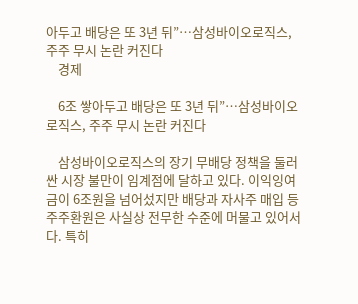아두고 배당은 또 3년 뒤”…삼성바이오로직스, 주주 무시 논란 커진다
    경제

    6조 쌓아두고 배당은 또 3년 뒤”…삼성바이오로직스, 주주 무시 논란 커진다

    삼성바이오로직스의 장기 무배당 정책을 둘러싼 시장 불만이 임계점에 달하고 있다. 이익잉여금이 6조원을 넘어섰지만 배당과 자사주 매입 등 주주환원은 사실상 전무한 수준에 머물고 있어서다. 특히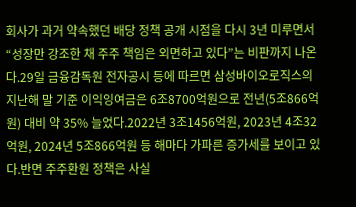회사가 과거 약속했던 배당 정책 공개 시점을 다시 3년 미루면서 “성장만 강조한 채 주주 책임은 외면하고 있다”는 비판까지 나온다.29일 금융감독원 전자공시 등에 따르면 삼성바이오로직스의 지난해 말 기준 이익잉여금은 6조8700억원으로 전년(5조866억원) 대비 약 35% 늘었다.2022년 3조1456억원, 2023년 4조32억원, 2024년 5조866억원 등 해마다 가파른 증가세를 보이고 있다.반면 주주환원 정책은 사실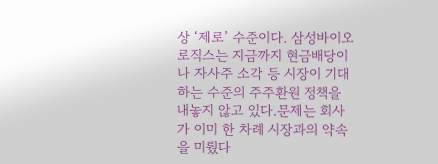상 ‘제로’ 수준이다. 삼성바이오로직스는 지금까지 현금배당이나 자사주 소각 등 시장이 기대하는 수준의 주주환원 정책을 내놓지 않고 있다.문제는 회사가 이미 한 차례 시장과의 약속을 미뤘다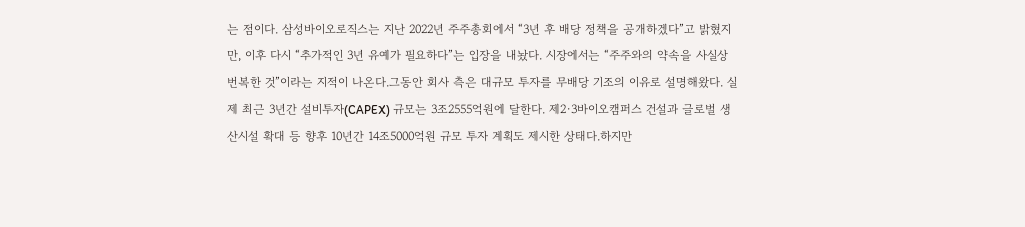는 점이다. 삼성바이오로직스는 지난 2022년 주주총회에서 “3년 후 배당 정책을 공개하겠다”고 밝혔지만, 이후 다시 “추가적인 3년 유예가 필요하다”는 입장을 내놨다. 시장에서는 “주주와의 약속을 사실상 번복한 것”이라는 지적이 나온다.그동안 회사 측은 대규모 투자를 무배당 기조의 이유로 설명해왔다. 실제 최근 3년간 설비투자(CAPEX) 규모는 3조2555억원에 달한다. 제2·3바이오캠퍼스 건설과 글로벌 생산시설 확대 등 향후 10년간 14조5000억원 규모 투자 계획도 제시한 상태다.하지만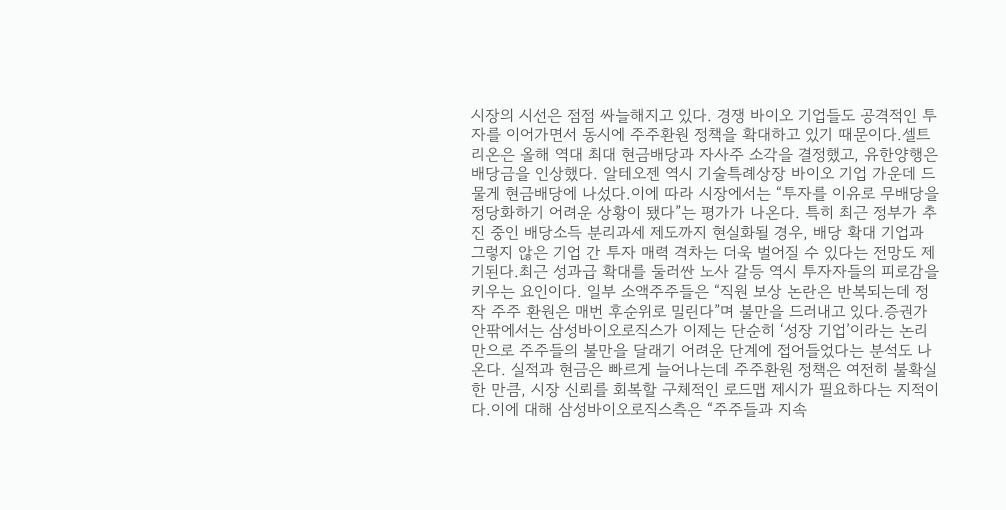시장의 시선은 점점 싸늘해지고 있다. 경쟁 바이오 기업들도 공격적인 투자를 이어가면서 동시에 주주환원 정책을 확대하고 있기 때문이다.셀트리온은 올해 역대 최대 현금배당과 자사주 소각을 결정했고, 유한양행은 배당금을 인상했다. 알테오젠 역시 기술특례상장 바이오 기업 가운데 드물게 현금배당에 나섰다.이에 따라 시장에서는 “투자를 이유로 무배당을 정당화하기 어려운 상황이 됐다”는 평가가 나온다. 특히 최근 정부가 추진 중인 배당소득 분리과세 제도까지 현실화될 경우, 배당 확대 기업과 그렇지 않은 기업 간 투자 매력 격차는 더욱 벌어질 수 있다는 전망도 제기된다.최근 성과급 확대를 둘러싼 노사 갈등 역시 투자자들의 피로감을 키우는 요인이다. 일부 소액주주들은 “직원 보상 논란은 반복되는데 정작 주주 환원은 매번 후순위로 밀린다”며 불만을 드러내고 있다.증권가 안팎에서는 삼성바이오로직스가 이제는 단순히 ‘성장 기업’이라는 논리만으로 주주들의 불만을 달래기 어려운 단계에 접어들었다는 분석도 나온다. 실적과 현금은 빠르게 늘어나는데 주주환원 정책은 여전히 불확실한 만큼, 시장 신뢰를 회복할 구체적인 로드맵 제시가 필요하다는 지적이다.이에 대해 삼성바이오로직스측은 “주주들과 지속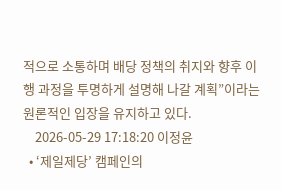적으로 소통하며 배당 정책의 취지와 향후 이행 과정을 투명하게 설명해 나갈 계획”이라는 원론적인 입장을 유지하고 있다.
    2026-05-29 17:18:20 이정윤
  • ‘제일제당’ 캠페인의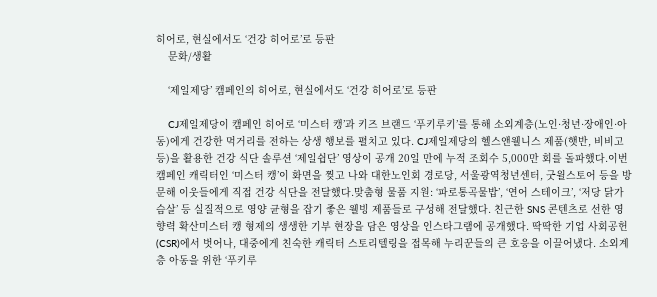히어로, 현실에서도 ‘건강 히어로’로 등판
    문화/생활

    ‘제일제당’ 캠페인의 히어로, 현실에서도 ‘건강 히어로’로 등판

    CJ제일제당이 캠페인 히어로 ‘미스터 캥’과 키즈 브랜드 ‘푸키루키’를 통해 소외계층(노인·청년·장애인·아동)에게 건강한 먹거리를 전하는 상생 행보를 펼치고 있다. CJ제일제당의 헬스앤웰니스 제품(햇반, 비비고 등)을 활용한 건강 식단 솔루션 ‘제일쉽단’ 영상이 공개 20일 만에 누적 조회수 5,000만 회를 돌파했다.이번캠페인 캐릭터인 ‘미스터 캥’이 화면을 찢고 나와 대한노인회 경로당, 서울광역청년센터, 굿윌스토어 등을 방문해 이웃들에게 직접 건강 식단을 전달했다.맞춤형 물품 지원: ‘파로통곡물밥’, ‘연어 스테이크’, ‘저당 닭가슴살’ 등 실질적으로 영양 균형을 잡기 좋은 웰빙 제품들로 구성해 전달했다. 친근한 SNS 콘텐츠로 선한 영향력 확산미스터 캥 형제의 생생한 기부 현장을 담은 영상을 인스타그램에 공개했다. 딱딱한 기업 사회공헌(CSR)에서 벗어나, 대중에게 친숙한 캐릭터 스토리텔링을 접목해 누리꾼들의 큰 호응을 이끌어냈다. 소외계층 아동을 위한 ‘푸키루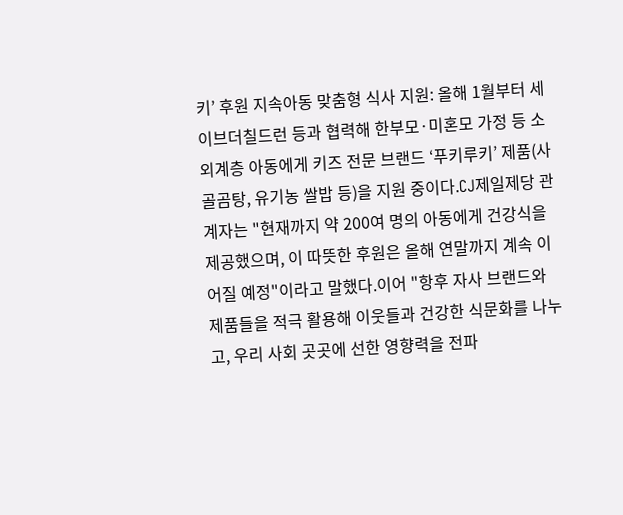키’ 후원 지속아동 맞춤형 식사 지원: 올해 1월부터 세이브더칠드런 등과 협력해 한부모·미혼모 가정 등 소외계층 아동에게 키즈 전문 브랜드 ‘푸키루키’ 제품(사골곰탕, 유기농 쌀밥 등)을 지원 중이다.CJ제일제당 관계자는 "현재까지 약 200여 명의 아동에게 건강식을 제공했으며, 이 따뜻한 후원은 올해 연말까지 계속 이어질 예정"이라고 말했다.이어 "항후 자사 브랜드와 제품들을 적극 활용해 이웃들과 건강한 식문화를 나누고, 우리 사회 곳곳에 선한 영향력을 전파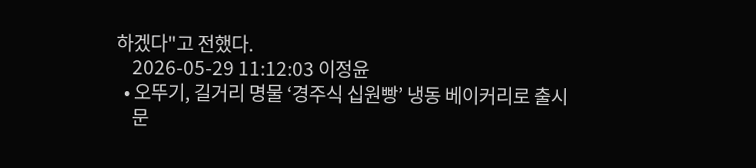하겠다"고 전했다.
    2026-05-29 11:12:03 이정윤
  • 오뚜기, 길거리 명물 ‘경주식 십원빵’ 냉동 베이커리로 출시
    문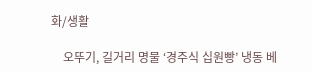화/생활

    오뚜기, 길거리 명물 ‘경주식 십원빵’ 냉동 베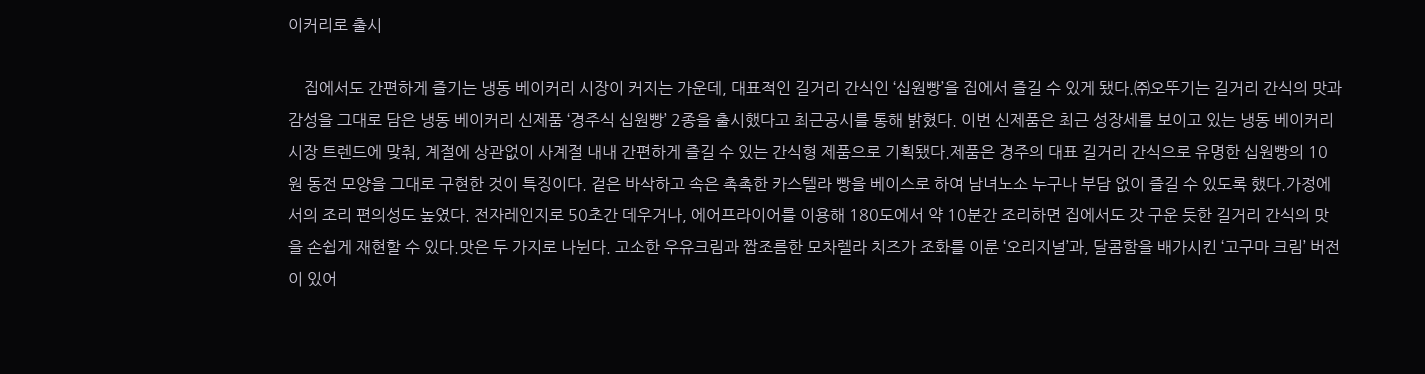이커리로 출시

    집에서도 간편하게 즐기는 냉동 베이커리 시장이 커지는 가운데, 대표적인 길거리 간식인 ‘십원빵’을 집에서 즐길 수 있게 됐다.㈜오뚜기는 길거리 간식의 맛과 감성을 그대로 담은 냉동 베이커리 신제품 ‘경주식 십원빵’ 2종을 출시했다고 최근공시를 통해 밝혔다. 이번 신제품은 최근 성장세를 보이고 있는 냉동 베이커리 시장 트렌드에 맞춰, 계절에 상관없이 사계절 내내 간편하게 즐길 수 있는 간식형 제품으로 기획됐다.제품은 경주의 대표 길거리 간식으로 유명한 십원빵의 10원 동전 모양을 그대로 구현한 것이 특징이다. 겉은 바삭하고 속은 촉촉한 카스텔라 빵을 베이스로 하여 남녀노소 누구나 부담 없이 즐길 수 있도록 했다.가정에서의 조리 편의성도 높였다. 전자레인지로 50초간 데우거나, 에어프라이어를 이용해 180도에서 약 10분간 조리하면 집에서도 갓 구운 듯한 길거리 간식의 맛을 손쉽게 재현할 수 있다.맛은 두 가지로 나뉜다. 고소한 우유크림과 짭조름한 모차렐라 치즈가 조화를 이룬 ‘오리지널’과, 달콤함을 배가시킨 ‘고구마 크림’ 버전이 있어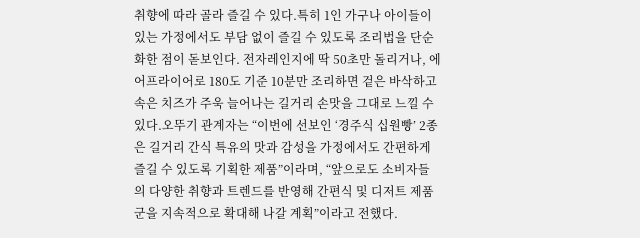취향에 따라 골라 즐길 수 있다.특히 1인 가구나 아이들이 있는 가정에서도 부담 없이 즐길 수 있도록 조리법을 단순화한 점이 돋보인다. 전자레인지에 딱 50초만 돌리거나, 에어프라이어로 180도 기준 10분만 조리하면 겉은 바삭하고 속은 치즈가 주욱 늘어나는 길거리 손맛을 그대로 느낄 수 있다.오뚜기 관계자는 “이번에 선보인 ‘경주식 십원빵’ 2종은 길거리 간식 특유의 맛과 감성을 가정에서도 간편하게 즐길 수 있도록 기획한 제품”이라며, “앞으로도 소비자들의 다양한 취향과 트렌드를 반영해 간편식 및 디저트 제품군을 지속적으로 확대해 나갈 계획”이라고 전했다.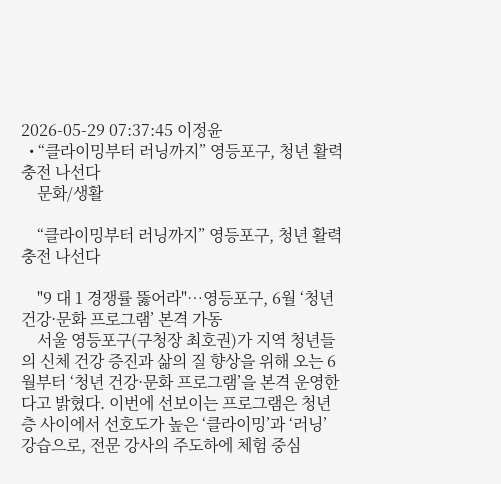2026-05-29 07:37:45 이정윤
  • “클라이밍부터 러닝까지” 영등포구, 청년 활력 충전 나선다
    문화/생활

    “클라이밍부터 러닝까지” 영등포구, 청년 활력 충전 나선다

    "9 대 1 경쟁률 뚫어라"…영등포구, 6월 ‘청년 건강·문화 프로그램’ 본격 가동
    서울 영등포구(구청장 최호권)가 지역 청년들의 신체 건강 증진과 삶의 질 향상을 위해 오는 6월부터 ‘청년 건강·문화 프로그램’을 본격 운영한다고 밝혔다. 이번에 선보이는 프로그램은 청년층 사이에서 선호도가 높은 ‘클라이밍’과 ‘러닝’ 강습으로, 전문 강사의 주도하에 체험 중심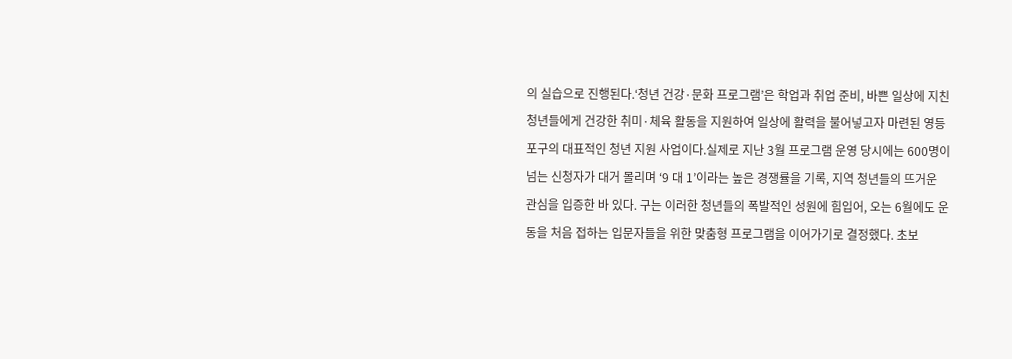의 실습으로 진행된다.‘청년 건강·문화 프로그램’은 학업과 취업 준비, 바쁜 일상에 지친 청년들에게 건강한 취미·체육 활동을 지원하여 일상에 활력을 불어넣고자 마련된 영등포구의 대표적인 청년 지원 사업이다.실제로 지난 3월 프로그램 운영 당시에는 600명이 넘는 신청자가 대거 몰리며 ‘9 대 1’이라는 높은 경쟁률을 기록, 지역 청년들의 뜨거운 관심을 입증한 바 있다. 구는 이러한 청년들의 폭발적인 성원에 힘입어, 오는 6월에도 운동을 처음 접하는 입문자들을 위한 맞춤형 프로그램을 이어가기로 결정했다. 초보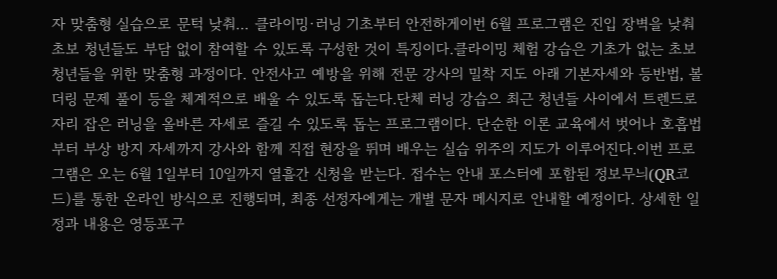자 맞춤형 실습으로 문턱 낮춰… 클라이밍·러닝 기초부터 안전하게이번 6월 프로그램은 진입 장벽을 낮춰 초보 청년들도 부담 없이 참여할 수 있도록 구성한 것이 특징이다.클라이밍 체험 강습은 기초가 없는 초보 청년들을 위한 맞춤형 과정이다. 안전사고 예방을 위해 전문 강사의 밀착 지도 아래 기본자세와 등반법, 볼더링 문제 풀이 등을 체계적으로 배울 수 있도록 돕는다.단체 러닝 강습으 최근 청년들 사이에서 트렌드로 자리 잡은 러닝을 올바른 자세로 즐길 수 있도록 돕는 프로그램이다. 단순한 이론 교육에서 벗어나 호흡법부터 부상 방지 자세까지 강사와 함께 직접 현장을 뛰며 배우는 실습 위주의 지도가 이루어진다.이번 프로그램은 오는 6월 1일부터 10일까지 열흘간 신청을 받는다. 접수는 안내 포스터에 포함된 정보무늬(QR코드)를 통한 온라인 방식으로 진행되며, 최종 선정자에게는 개별 문자 메시지로 안내할 예정이다. 상세한 일정과 내용은 영등포구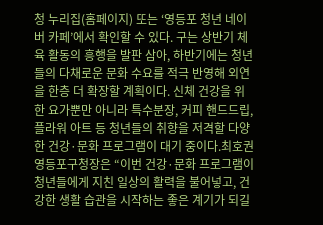청 누리집(홈페이지) 또는 ‘영등포 청년 네이버 카페’에서 확인할 수 있다. 구는 상반기 체육 활동의 흥행을 발판 삼아, 하반기에는 청년들의 다채로운 문화 수요를 적극 반영해 외연을 한층 더 확장할 계획이다. 신체 건강을 위한 요가뿐만 아니라 특수분장, 커피 핸드드립, 플라워 아트 등 청년들의 취향을 저격할 다양한 건강·문화 프로그램이 대기 중이다.최호권 영등포구청장은 “이번 건강·문화 프로그램이 청년들에게 지친 일상의 활력을 불어넣고, 건강한 생활 습관을 시작하는 좋은 계기가 되길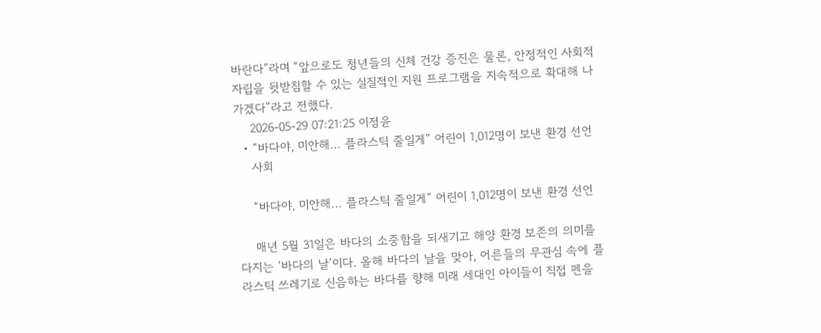바란다”라며 “앞으로도 청년들의 신체 건강 증진은 물론, 안정적인 사회적 자립을 뒷받침할 수 있는 실질적인 지원 프로그램을 지속적으로 확대해 나가겠다”라고 전했다.
    2026-05-29 07:21:25 이정윤
  • “바다야, 미안해… 플라스틱 줄일게” 어린이 1,012명이 보낸 환경 선언
    사회

    “바다야, 미안해… 플라스틱 줄일게” 어린이 1,012명이 보낸 환경 선언

    매년 5월 31일은 바다의 소중함을 되새기고 해양 환경 보존의 의미를 다지는 ‘바다의 날’이다. 올해 바다의 날을 맞아, 어른들의 무관심 속에 플라스틱 쓰레기로 신음하는 바다를 향해 미래 세대인 아이들이 직접 펜을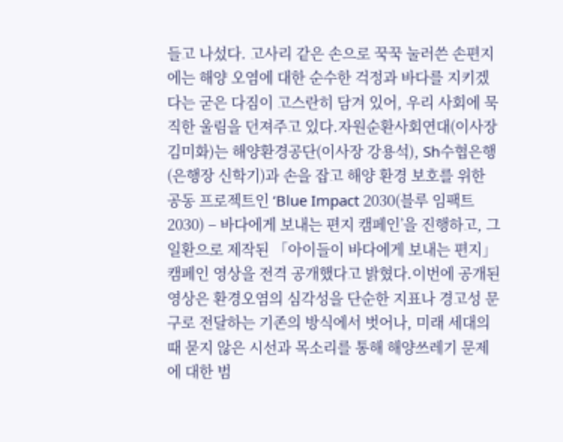들고 나섰다. 고사리 같은 손으로 꾹꾹 눌러쓴 손편지에는 해양 오염에 대한 순수한 걱정과 바다를 지키겠다는 굳은 다짐이 고스란히 담겨 있어, 우리 사회에 묵직한 울림을 던져주고 있다.자원순환사회연대(이사장 김미화)는 해양환경공단(이사장 강용석), Sh수협은행(은행장 신학기)과 손을 잡고 해양 환경 보호를 위한 공동 프로젝트인 ‘Blue Impact 2030(블루 임팩트 2030) – 바다에게 보내는 편지 캠페인’을 진행하고, 그 일환으로 제작된 「아이들이 바다에게 보내는 편지」 캠페인 영상을 전격 공개했다고 밝혔다.이번에 공개된 영상은 환경오염의 심각성을 단순한 지표나 경고성 문구로 전달하는 기존의 방식에서 벗어나, 미래 세대의 때 묻지 않은 시선과 목소리를 통해 해양쓰레기 문제에 대한 범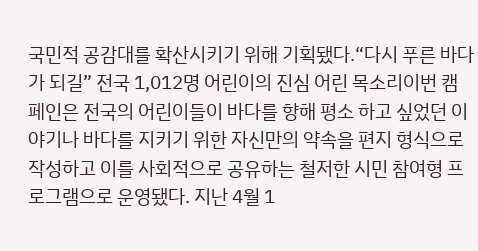국민적 공감대를 확산시키기 위해 기획됐다.“다시 푸른 바다가 되길” 전국 1,012명 어린이의 진심 어린 목소리이번 캠페인은 전국의 어린이들이 바다를 향해 평소 하고 싶었던 이야기나 바다를 지키기 위한 자신만의 약속을 편지 형식으로 작성하고 이를 사회적으로 공유하는 철저한 시민 참여형 프로그램으로 운영됐다. 지난 4월 1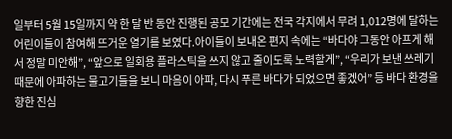일부터 5월 15일까지 약 한 달 반 동안 진행된 공모 기간에는 전국 각지에서 무려 1,012명에 달하는 어린이들이 참여해 뜨거운 열기를 보였다.아이들이 보내온 편지 속에는 “바다야 그동안 아프게 해서 정말 미안해”, “앞으로 일회용 플라스틱을 쓰지 않고 줄이도록 노력할게”, “우리가 보낸 쓰레기 때문에 아파하는 물고기들을 보니 마음이 아파, 다시 푸른 바다가 되었으면 좋겠어” 등 바다 환경을 향한 진심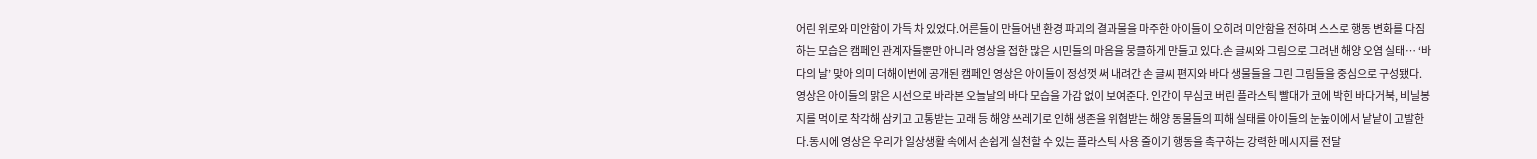어린 위로와 미안함이 가득 차 있었다.어른들이 만들어낸 환경 파괴의 결과물을 마주한 아이들이 오히려 미안함을 전하며 스스로 행동 변화를 다짐하는 모습은 캠페인 관계자들뿐만 아니라 영상을 접한 많은 시민들의 마음을 뭉클하게 만들고 있다.손 글씨와 그림으로 그려낸 해양 오염 실태… ‘바다의 날’ 맞아 의미 더해이번에 공개된 캠페인 영상은 아이들이 정성껏 써 내려간 손 글씨 편지와 바다 생물들을 그린 그림들을 중심으로 구성됐다. 영상은 아이들의 맑은 시선으로 바라본 오늘날의 바다 모습을 가감 없이 보여준다. 인간이 무심코 버린 플라스틱 빨대가 코에 박힌 바다거북, 비닐봉지를 먹이로 착각해 삼키고 고통받는 고래 등 해양 쓰레기로 인해 생존을 위협받는 해양 동물들의 피해 실태를 아이들의 눈높이에서 낱낱이 고발한다.동시에 영상은 우리가 일상생활 속에서 손쉽게 실천할 수 있는 플라스틱 사용 줄이기 행동을 촉구하는 강력한 메시지를 전달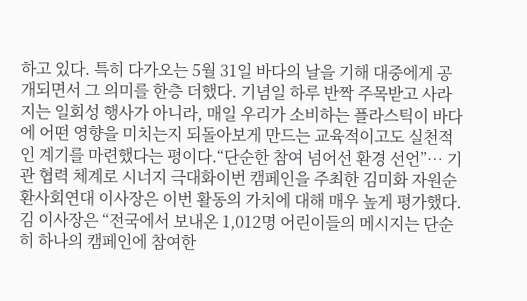하고 있다. 특히 다가오는 5월 31일 바다의 날을 기해 대중에게 공개되면서 그 의미를 한층 더했다. 기념일 하루 반짝 주목받고 사라지는 일회성 행사가 아니라, 매일 우리가 소비하는 플라스틱이 바다에 어떤 영향을 미치는지 되돌아보게 만드는 교육적이고도 실천적인 계기를 마련했다는 평이다.“단순한 참여 넘어선 환경 선언”… 기관 협력 체계로 시너지 극대화이번 캠페인을 주최한 김미화 자원순환사회연대 이사장은 이번 활동의 가치에 대해 매우 높게 평가했다. 김 이사장은 “전국에서 보내온 1,012명 어린이들의 메시지는 단순히 하나의 캠페인에 참여한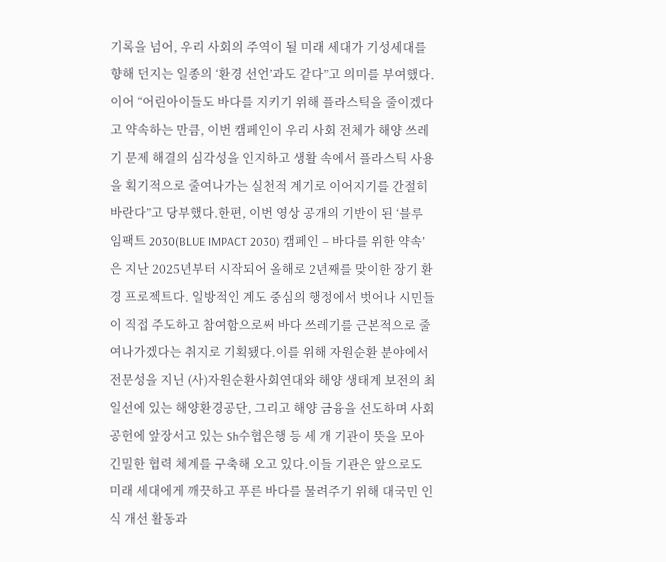기록을 넘어, 우리 사회의 주역이 될 미래 세대가 기성세대를 향해 던지는 일종의 ‘환경 선언’과도 같다”고 의미를 부여했다. 이어 “어린아이들도 바다를 지키기 위해 플라스틱을 줄이겠다고 약속하는 만큼, 이번 캠페인이 우리 사회 전체가 해양 쓰레기 문제 해결의 심각성을 인지하고 생활 속에서 플라스틱 사용을 획기적으로 줄여나가는 실천적 계기로 이어지기를 간절히 바란다”고 당부했다.한편, 이번 영상 공개의 기반이 된 ‘블루 임팩트 2030(BLUE IMPACT 2030) 캠페인 – 바다를 위한 약속’은 지난 2025년부터 시작되어 올해로 2년째를 맞이한 장기 환경 프로젝트다. 일방적인 계도 중심의 행정에서 벗어나 시민들이 직접 주도하고 참여함으로써 바다 쓰레기를 근본적으로 줄여나가겠다는 취지로 기획됐다.이를 위해 자원순환 분야에서 전문성을 지닌 (사)자원순환사회연대와 해양 생태계 보전의 최일선에 있는 해양환경공단, 그리고 해양 금융을 선도하며 사회공헌에 앞장서고 있는 Sh수협은행 등 세 개 기관이 뜻을 모아 긴밀한 협력 체계를 구축해 오고 있다.이들 기관은 앞으로도 미래 세대에게 깨끗하고 푸른 바다를 물려주기 위해 대국민 인식 개선 활동과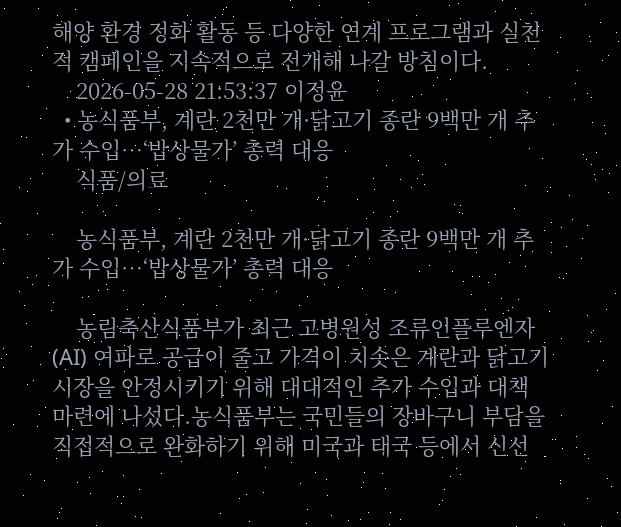해양 환경 정화 활동 등 다양한 연계 프로그램과 실천적 캠페인을 지속적으로 전개해 나갈 방침이다.
    2026-05-28 21:53:37 이정윤
  • 농식품부, 계란 2천만 개·닭고기 종란 9백만 개 추가 수입…‘밥상물가’ 총력 대응
    식품/의료

    농식품부, 계란 2천만 개·닭고기 종란 9백만 개 추가 수입…‘밥상물가’ 총력 대응

    농림축산식품부가 최근 고병원성 조류인플루엔자(AI) 여파로 공급이 줄고 가격이 치솟은 계란과 닭고기 시장을 안정시키기 위해 대대적인 추가 수입과 대책 마련에 나섰다.농식품부는 국민들의 장바구니 부담을 직접적으로 완화하기 위해 미국과 태국 등에서 신선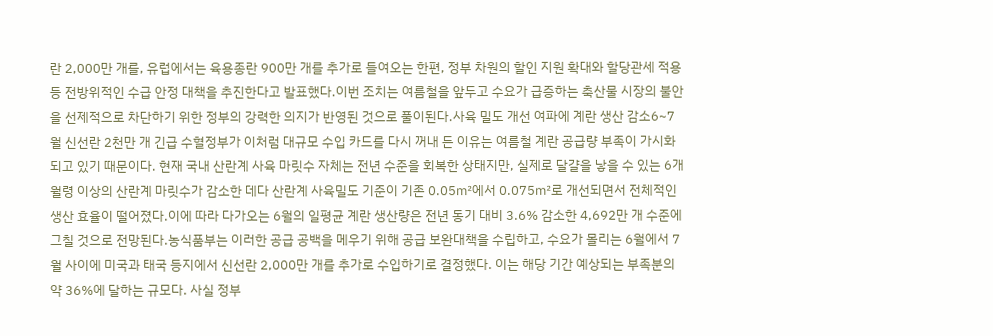란 2,000만 개를, 유럽에서는 육용종란 900만 개를 추가로 들여오는 한편, 정부 차원의 할인 지원 확대와 할당관세 적용 등 전방위적인 수급 안정 대책을 추진한다고 발표했다.이번 조치는 여름철을 앞두고 수요가 급증하는 축산물 시장의 불안을 선제적으로 차단하기 위한 정부의 강력한 의지가 반영된 것으로 풀이된다.사육 밀도 개선 여파에 계란 생산 감소6~7월 신선란 2천만 개 긴급 수혈정부가 이처럼 대규모 수입 카드를 다시 꺼내 든 이유는 여름철 계란 공급량 부족이 가시화되고 있기 때문이다. 현재 국내 산란계 사육 마릿수 자체는 전년 수준을 회복한 상태지만, 실제로 달걀을 낳을 수 있는 6개월령 이상의 산란계 마릿수가 감소한 데다 산란계 사육밀도 기준이 기존 0.05㎡에서 0.075㎡로 개선되면서 전체적인 생산 효율이 떨어졌다.이에 따라 다가오는 6월의 일평균 계란 생산량은 전년 동기 대비 3.6% 감소한 4,692만 개 수준에 그칠 것으로 전망된다.농식품부는 이러한 공급 공백을 메우기 위해 공급 보완대책을 수립하고, 수요가 몰리는 6월에서 7월 사이에 미국과 태국 등지에서 신선란 2,000만 개를 추가로 수입하기로 결정했다. 이는 해당 기간 예상되는 부족분의 약 36%에 달하는 규모다. 사실 정부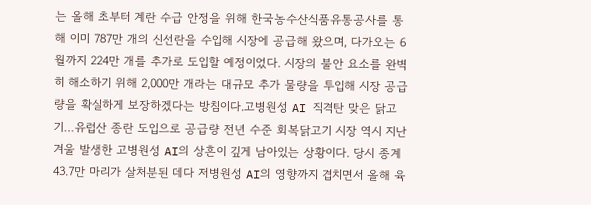는 올해 초부터 계란 수급 안정을 위해 한국농수산식품유통공사를 통해 이미 787만 개의 신선란을 수입해 시장에 공급해 왔으며, 다가오는 6월까지 224만 개를 추가로 도입할 예정이었다. 시장의 불안 요소를 완벽히 해소하기 위해 2,000만 개라는 대규모 추가 물량을 투입해 시장 공급량을 확실하게 보장하겠다는 방침이다.고병원성 AI 직격탄 맞은 닭고기…유럽산 종란 도입으로 공급량 전년 수준 회복닭고기 시장 역시 지난겨울 발생한 고병원성 AI의 상흔이 깊게 남아있는 상황이다. 당시 종계 43.7만 마리가 살처분된 데다 저병원성 AI의 영향까지 겹치면서 올해 육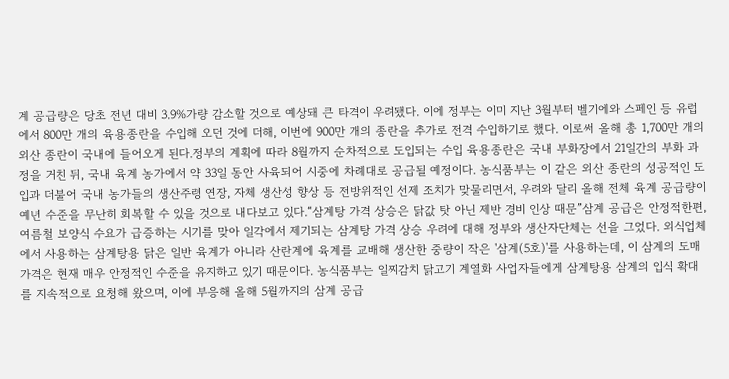계 공급량은 당초 전년 대비 3.9%가량 감소할 것으로 예상돼 큰 타격이 우려됐다. 이에 정부는 이미 지난 3월부터 벨기에와 스페인 등 유럽에서 800만 개의 육용종란을 수입해 오던 것에 더해, 이번에 900만 개의 종란을 추가로 전격 수입하기로 했다. 이로써 올해 총 1,700만 개의 외산 종란이 국내에 들어오게 된다.정부의 계획에 따라 8월까지 순차적으로 도입되는 수입 육용종란은 국내 부화장에서 21일간의 부화 과정을 거친 뒤, 국내 육계 농가에서 약 33일 동안 사육되어 시중에 차례대로 공급될 예정이다. 농식품부는 이 같은 외산 종란의 성공적인 도입과 더불어 국내 농가들의 생산주령 연장, 자체 생산성 향상 등 전방위적인 선제 조치가 맞물리면서, 우려와 달리 올해 전체 육계 공급량이 예년 수준을 무난히 회복할 수 있을 것으로 내다보고 있다.“삼계탕 가격 상승은 닭값 탓 아닌 제반 경비 인상 때문”삼계 공급은 안정적한편, 여름철 보양식 수요가 급증하는 시기를 맞아 일각에서 제기되는 삼계탕 가격 상승 우려에 대해 정부와 생산자단체는 선을 그었다. 외식업체에서 사용하는 삼계탕용 닭은 일반 육계가 아니라 산란계에 육계를 교배해 생산한 중량이 작은 '삼계(5호)'를 사용하는데, 이 삼계의 도매가격은 현재 매우 안정적인 수준을 유지하고 있기 때문이다. 농식품부는 일찌감치 닭고기 계열화 사업자들에게 삼계탕용 삼계의 입식 확대를 지속적으로 요청해 왔으며, 이에 부응해 올해 5월까지의 삼계 공급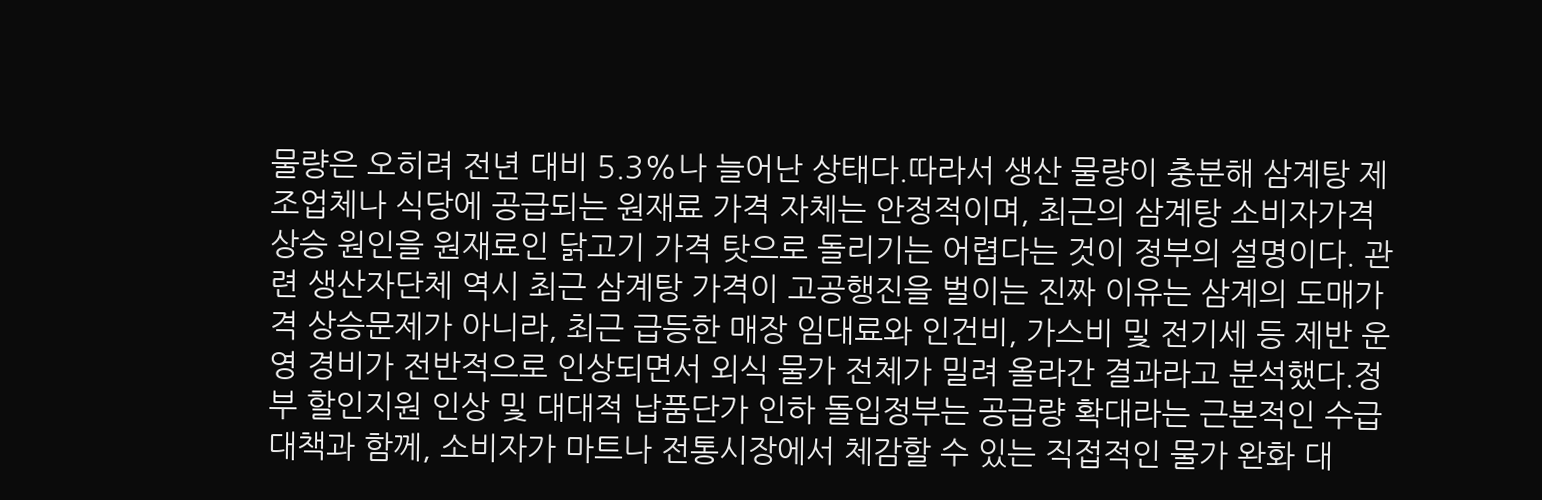물량은 오히려 전년 대비 5.3%나 늘어난 상태다.따라서 생산 물량이 충분해 삼계탕 제조업체나 식당에 공급되는 원재료 가격 자체는 안정적이며, 최근의 삼계탕 소비자가격 상승 원인을 원재료인 닭고기 가격 탓으로 돌리기는 어렵다는 것이 정부의 설명이다. 관련 생산자단체 역시 최근 삼계탕 가격이 고공행진을 벌이는 진짜 이유는 삼계의 도매가격 상승문제가 아니라, 최근 급등한 매장 임대료와 인건비, 가스비 및 전기세 등 제반 운영 경비가 전반적으로 인상되면서 외식 물가 전체가 밀려 올라간 결과라고 분석했다.정부 할인지원 인상 및 대대적 납품단가 인하 돌입정부는 공급량 확대라는 근본적인 수급 대책과 함께, 소비자가 마트나 전통시장에서 체감할 수 있는 직접적인 물가 완화 대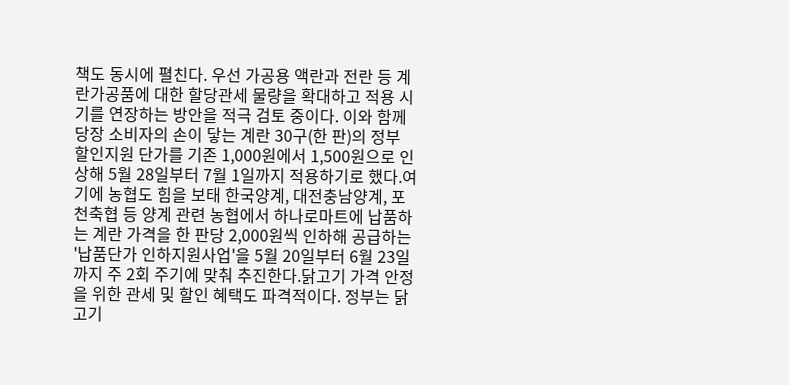책도 동시에 펼친다. 우선 가공용 액란과 전란 등 계란가공품에 대한 할당관세 물량을 확대하고 적용 시기를 연장하는 방안을 적극 검토 중이다. 이와 함께 당장 소비자의 손이 닿는 계란 30구(한 판)의 정부 할인지원 단가를 기존 1,000원에서 1,500원으로 인상해 5월 28일부터 7월 1일까지 적용하기로 했다.여기에 농협도 힘을 보태 한국양계, 대전충남양계, 포천축협 등 양계 관련 농협에서 하나로마트에 납품하는 계란 가격을 한 판당 2,000원씩 인하해 공급하는 '납품단가 인하지원사업'을 5월 20일부터 6월 23일까지 주 2회 주기에 맞춰 추진한다.닭고기 가격 안정을 위한 관세 및 할인 혜택도 파격적이다. 정부는 닭고기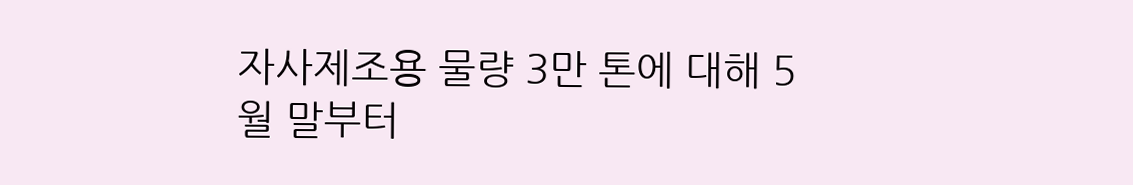자사제조용 물량 3만 톤에 대해 5월 말부터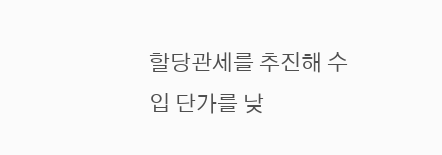할당관세를 추진해 수입 단가를 낮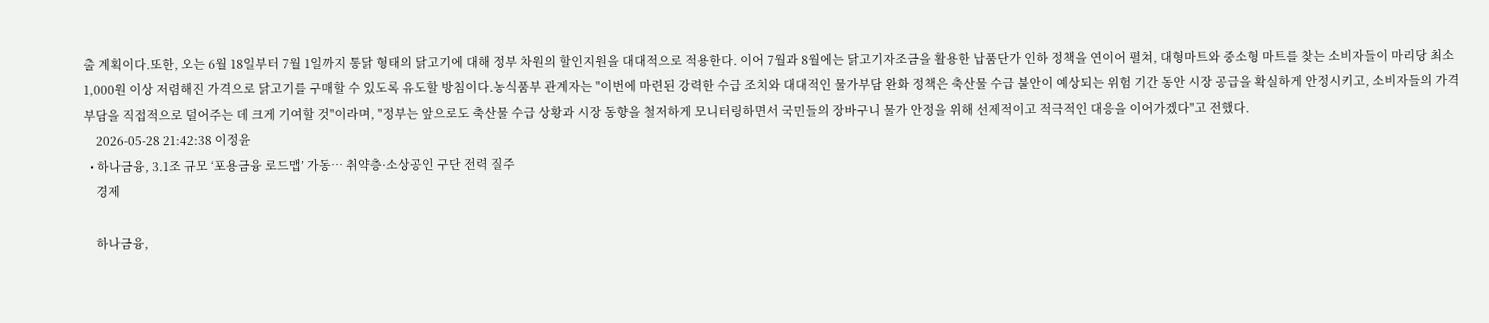출 계획이다.또한, 오는 6월 18일부터 7월 1일까지 통닭 형태의 닭고기에 대해 정부 차원의 할인지원을 대대적으로 적용한다. 이어 7월과 8월에는 닭고기자조금을 활용한 납품단가 인하 정책을 연이어 펼쳐, 대형마트와 중소형 마트를 찾는 소비자들이 마리당 최소 1,000원 이상 저렴해진 가격으로 닭고기를 구매할 수 있도록 유도할 방침이다.농식품부 관계자는 "이번에 마련된 강력한 수급 조치와 대대적인 물가부담 완화 정책은 축산물 수급 불안이 예상되는 위험 기간 동안 시장 공급을 확실하게 안정시키고, 소비자들의 가격 부담을 직접적으로 덜어주는 데 크게 기여할 것"이라며, "정부는 앞으로도 축산물 수급 상황과 시장 동향을 철저하게 모니터링하면서 국민들의 장바구니 물가 안정을 위해 선제적이고 적극적인 대응을 이어가겠다"고 전했다.
    2026-05-28 21:42:38 이정윤
  • 하나금융, 3.1조 규모 ‘포용금융 로드맵’ 가동… 취약층·소상공인 구단 전력 질주
    경제

    하나금융,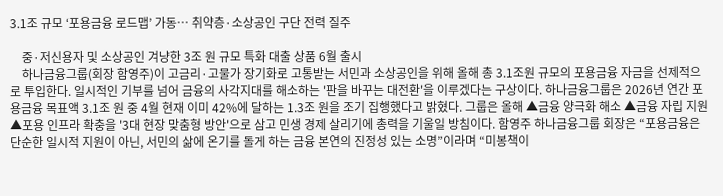3.1조 규모 ‘포용금융 로드맵’ 가동… 취약층·소상공인 구단 전력 질주

    중·저신용자 및 소상공인 겨냥한 3조 원 규모 특화 대출 상품 6월 출시
    하나금융그룹(회장 함영주)이 고금리·고물가 장기화로 고통받는 서민과 소상공인을 위해 올해 총 3.1조원 규모의 포용금융 자금을 선제적으로 투입한다. 일시적인 기부를 넘어 금융의 사각지대를 해소하는 '판을 바꾸는 대전환'을 이루겠다는 구상이다. 하나금융그룹은 2026년 연간 포용금융 목표액 3.1조 원 중 4월 현재 이미 42%에 달하는 1.3조 원을 조기 집행했다고 밝혔다. 그룹은 올해 ▲금융 양극화 해소 ▲금융 자립 지원 ▲포용 인프라 확충을 '3대 현장 맞춤형 방안'으로 삼고 민생 경제 살리기에 총력을 기울일 방침이다. 함영주 하나금융그룹 회장은 “포용금융은 단순한 일시적 지원이 아닌, 서민의 삶에 온기를 돌게 하는 금융 본연의 진정성 있는 소명”이라며 “미봉책이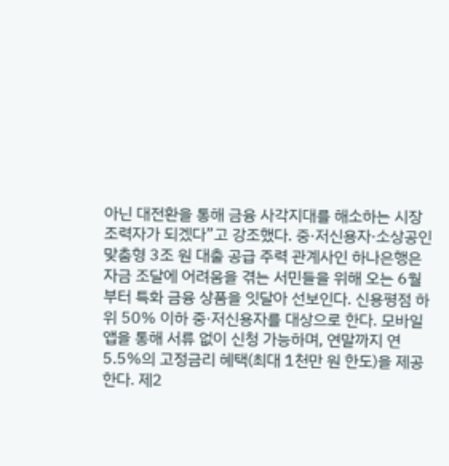아닌 대전환을 통해 금융 사각지대를 해소하는 시장 조력자가 되겠다”고 강조했다. 중·저신용자·소상공인 맞춤형 3조 원 대출 공급 주력 관계사인 하나은행은 자금 조달에 어려움을 겪는 서민들을 위해 오는 6월부터 특화 금융 상품을 잇달아 선보인다. 신용평점 하위 50% 이하 중·저신용자를 대상으로 한다. 모바일 앱을 통해 서류 없이 신청 가능하며, 연말까지 연 5.5%의 고정금리 혜택(최대 1천만 원 한도)을 제공한다. 제2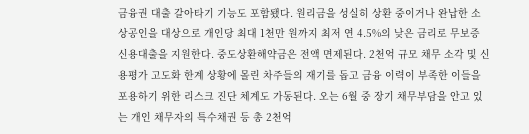금융권 대출 갈아타기 기능도 포함됐다. 원리금을 성실히 상환 중이거나 완납한 소상공인을 대상으로 개인당 최대 1천만 원까지 최저 연 4.5%의 낮은 금리로 무보증 신용대출을 지원한다. 중도상환해약금은 전액 면제된다. 2천억 규모 채무 소각 및 신용평가 고도화 한계 상황에 몰린 차주들의 재기를 돕고 금융 이력이 부족한 이들을 포용하기 위한 리스크 진단 체계도 가동된다. 오는 6월 중 장기 채무부담을 안고 있는 개인 채무자의 특수채권 등 총 2천억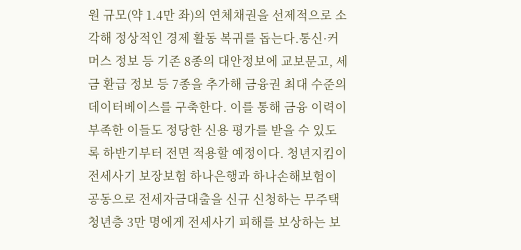원 규모(약 1.4만 좌)의 연체채권을 선제적으로 소각해 정상적인 경제 활동 복귀를 돕는다.통신·커머스 정보 등 기존 8종의 대안정보에 교보문고, 세금 환급 정보 등 7종을 추가해 금융권 최대 수준의 데이터베이스를 구축한다. 이를 통해 금융 이력이 부족한 이들도 정당한 신용 평가를 받을 수 있도록 하반기부터 전면 적용할 예정이다. 청년지킴이 전세사기 보장보험 하나은행과 하나손해보험이 공동으로 전세자금대출을 신규 신청하는 무주택 청년층 3만 명에게 전세사기 피해를 보상하는 보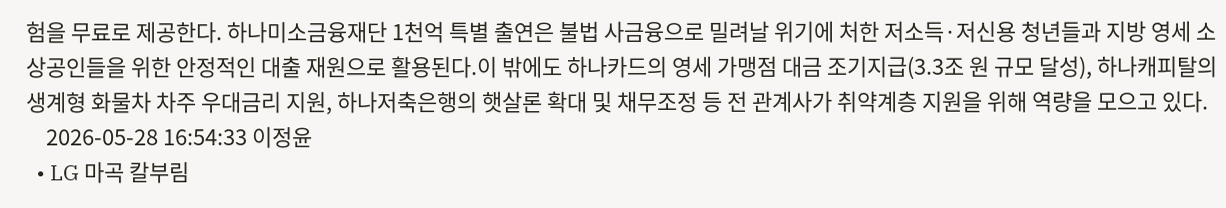험을 무료로 제공한다. 하나미소금융재단 1천억 특별 출연은 불법 사금융으로 밀려날 위기에 처한 저소득·저신용 청년들과 지방 영세 소상공인들을 위한 안정적인 대출 재원으로 활용된다.이 밖에도 하나카드의 영세 가맹점 대금 조기지급(3.3조 원 규모 달성), 하나캐피탈의 생계형 화물차 차주 우대금리 지원, 하나저축은행의 햇살론 확대 및 채무조정 등 전 관계사가 취약계층 지원을 위해 역량을 모으고 있다.
    2026-05-28 16:54:33 이정윤
  • LG 마곡 칼부림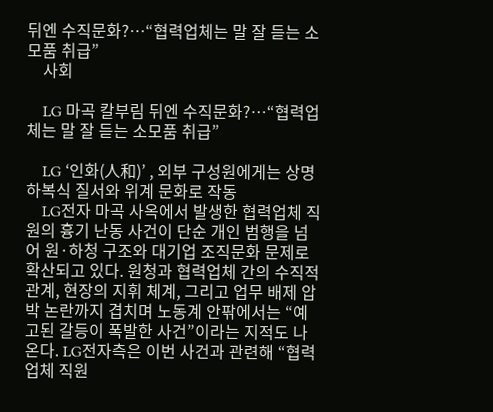뒤엔 수직문화?…“협력업체는 말 잘 듣는 소모품 취급”
    사회

    LG 마곡 칼부림 뒤엔 수직문화?…“협력업체는 말 잘 듣는 소모품 취급”

    LG ‘인화(人和)’ , 외부 구성원에게는 상명하복식 질서와 위계 문화로 작동
    LG전자 마곡 사옥에서 발생한 협력업체 직원의 흉기 난동 사건이 단순 개인 범행을 넘어 원·하청 구조와 대기업 조직문화 문제로 확산되고 있다. 원청과 협력업체 간의 수직적관계, 현장의 지휘 체계, 그리고 업무 배제 압박 논란까지 겹치며 노동계 안팎에서는 “예고된 갈등이 폭발한 사건”이라는 지적도 나온다. LG전자측은 이번 사건과 관련해 “협력업체 직원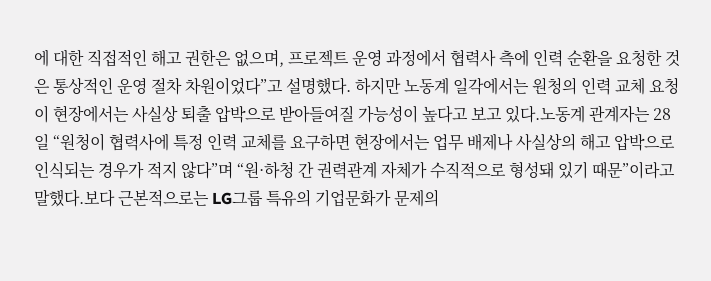에 대한 직접적인 해고 권한은 없으며, 프로젝트 운영 과정에서 협력사 측에 인력 순환을 요청한 것은 통상적인 운영 절차 차원이었다”고 설명했다. 하지만 노동계 일각에서는 원청의 인력 교체 요청이 현장에서는 사실상 퇴출 압박으로 받아들여질 가능성이 높다고 보고 있다.노동계 관계자는 28일 “원청이 협력사에 특정 인력 교체를 요구하면 현장에서는 업무 배제나 사실상의 해고 압박으로 인식되는 경우가 적지 않다”며 “원·하청 간 권력관계 자체가 수직적으로 형성돼 있기 때문”이라고 말했다.보다 근본적으로는 LG그룹 특유의 기업문화가 문제의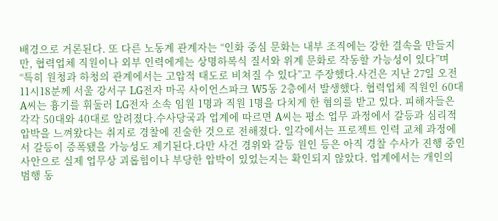배경으로 거론된다. 또 다른 노동계 관계자는 “인화 중심 문화는 내부 조직에는 강한 결속을 만들지만, 협력업체 직원이나 외부 인력에게는 상명하복식 질서와 위계 문화로 작동할 가능성이 있다”며 “특히 원청과 하청의 관계에서는 고압적 태도로 비쳐질 수 있다”고 주장했다.사건은 지난 27일 오전 11시18분께 서울 강서구 LG전자 마곡 사이언스파크 W5동 2층에서 발생했다. 협력업체 직원인 60대 A씨는 흉기를 휘둘러 LG전자 소속 임원 1명과 직원 1명을 다치게 한 혐의를 받고 있다. 피해자들은 각각 50대와 40대로 알려졌다.수사당국과 업계에 따르면 A씨는 평소 업무 과정에서 갈등과 심리적 압박을 느껴왔다는 취지로 경찰에 진술한 것으로 전해졌다. 일각에서는 프로젝트 인력 교체 과정에서 갈등이 증폭됐을 가능성도 제기된다.다만 사건 경위와 갈등 원인 등은 아직 경찰 수사가 진행 중인 사안으로 실제 업무상 괴롭힘이나 부당한 압박이 있었는지는 확인되지 않았다. 업계에서는 개인의 범행 동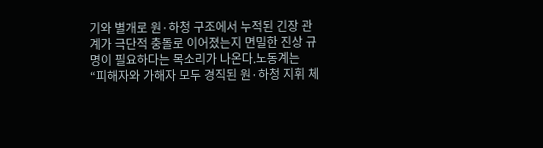기와 별개로 원·하청 구조에서 누적된 긴장 관계가 극단적 충돌로 이어졌는지 면밀한 진상 규명이 필요하다는 목소리가 나온다.노동계는 “피해자와 가해자 모두 경직된 원·하청 지휘 체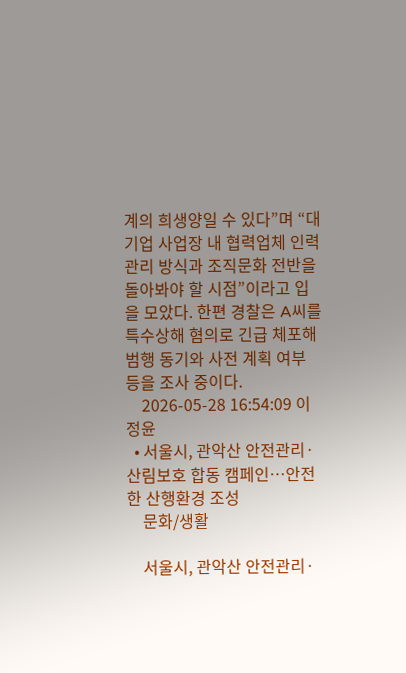계의 희생양일 수 있다”며 “대기업 사업장 내 협력업체 인력 관리 방식과 조직문화 전반을 돌아봐야 할 시점”이라고 입을 모았다. 한편 경찰은 A씨를 특수상해 혐의로 긴급 체포해 범행 동기와 사전 계획 여부 등을 조사 중이다.
    2026-05-28 16:54:09 이정윤
  • 서울시, 관악산 안전관리·산림보호 합동 캠페인…안전한 산행환경 조성
    문화/생활

    서울시, 관악산 안전관리·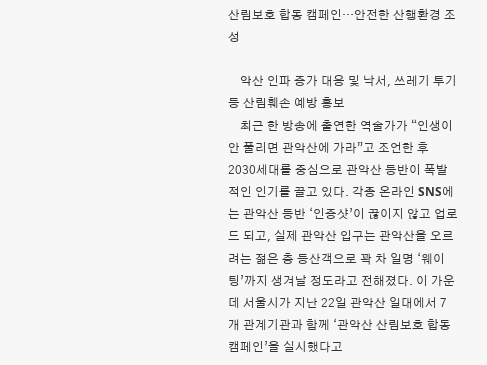산림보호 합동 캠페인…안전한 산행환경 조성

    악산 인파 증가 대응 및 낙서, 쓰레기 투기 등 산림훼손 예방 홍보
    최근 한 방송에 출연한 역술가가 “인생이 안 풀리면 관악산에 가라”고 조언한 후 2030세대를 중심으로 관악산 등반이 폭발적인 인기를 끌고 있다. 각종 온라인 SNS에는 관악산 등반 ‘인증샷’이 끊이지 않고 업로드 되고, 실제 관악산 입구는 관악산을 오르려는 젊은 층 등산객으로 꽉 차 일명 ‘웨이팅’까지 생겨날 정도라고 전해졌다. 이 가운데 서울시가 지난 22일 관악산 일대에서 7개 관계기관과 함께 ‘관악산 산림보호 합동 캠페인’을 실시했다고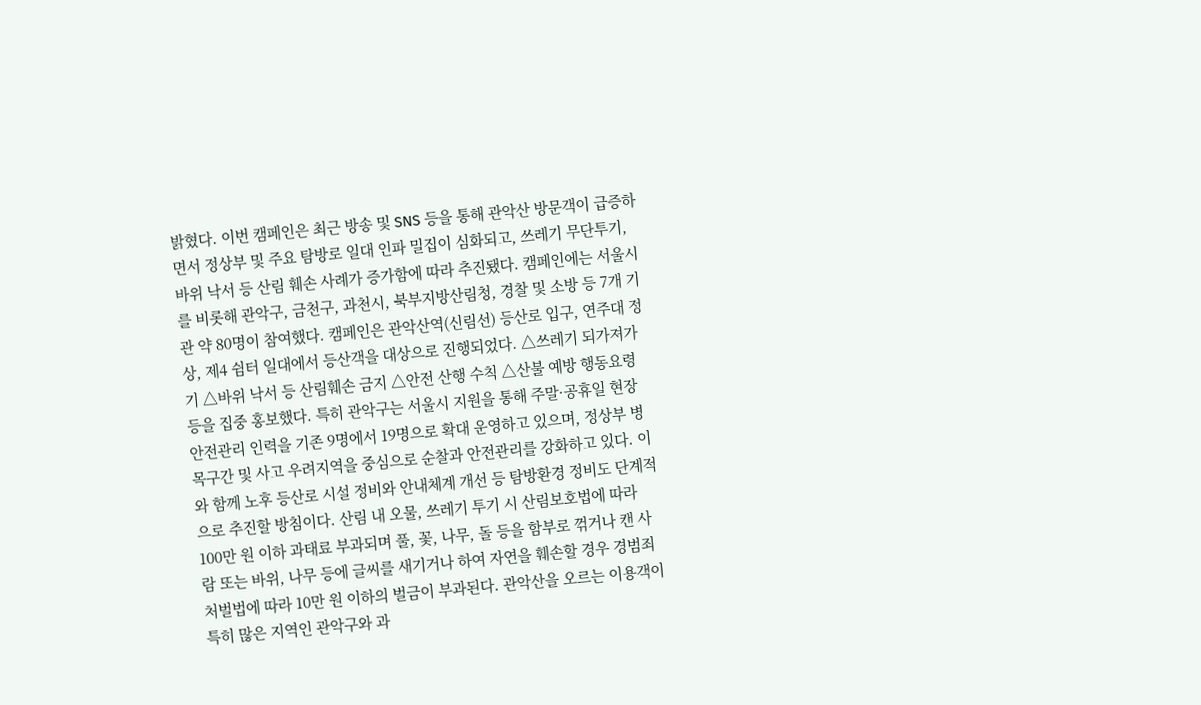밝혔다. 이번 캠페인은 최근 방송 및 SNS 등을 통해 관악산 방문객이 급증하면서 정상부 및 주요 탐방로 일대 인파 밀집이 심화되고, 쓰레기 무단투기, 바위 낙서 등 산림 훼손 사례가 증가함에 따라 추진됐다. 캠페인에는 서울시를 비롯해 관악구, 금천구, 과천시, 북부지방산림청, 경찰 및 소방 등 7개 기관 약 80명이 참여했다. 캠페인은 관악산역(신림선) 등산로 입구, 연주대 정상, 제4 쉼터 일대에서 등산객을 대상으로 진행되었다. △쓰레기 되가져가기 △바위 낙서 등 산림훼손 금지 △안전 산행 수칙 △산불 예방 행동요령 등을 집중 홍보했다. 특히 관악구는 서울시 지원을 통해 주말·공휴일 현장 안전관리 인력을 기존 9명에서 19명으로 확대 운영하고 있으며, 정상부 병목구간 및 사고 우려지역을 중심으로 순찰과 안전관리를 강화하고 있다. 이와 함께 노후 등산로 시설 정비와 안내체계 개선 등 탐방환경 정비도 단계적으로 추진할 방침이다. 산림 내 오물, 쓰레기 투기 시 산림보호법에 따라 100만 원 이하 과태료 부과되며 풀, 꽃, 나무, 돌 등을 함부로 꺾거나 캔 사람 또는 바위, 나무 등에 글씨를 새기거나 하여 자연을 훼손할 경우 경범죄 처벌법에 따라 10만 원 이하의 벌금이 부과된다. 관악산을 오르는 이용객이 특히 많은 지역인 관악구와 과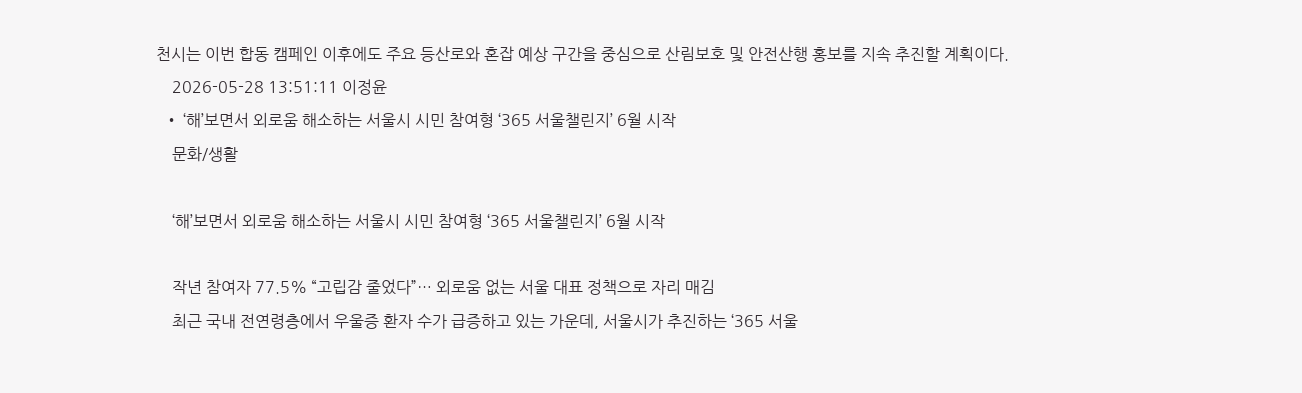천시는 이번 합동 캠페인 이후에도 주요 등산로와 혼잡 예상 구간을 중심으로 산림보호 및 안전산행 홍보를 지속 추진할 계획이다.
    2026-05-28 13:51:11 이정윤
  • ‘해’보면서 외로움 해소하는 서울시 시민 참여형 ‘365 서울챌린지’ 6월 시작
    문화/생활

    ‘해’보면서 외로움 해소하는 서울시 시민 참여형 ‘365 서울챌린지’ 6월 시작

    작년 참여자 77.5% “고립감 줄었다”… 외로움 없는 서울 대표 정책으로 자리 매김
    최근 국내 전연령층에서 우울증 환자 수가 급증하고 있는 가운데, 서울시가 추진하는 ‘365 서울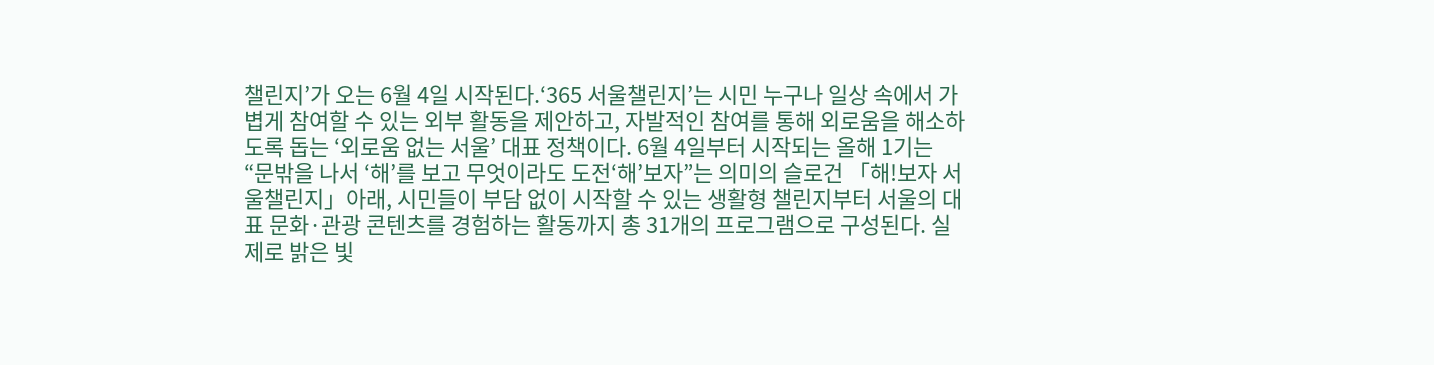챌린지’가 오는 6월 4일 시작된다.‘365 서울챌린지’는 시민 누구나 일상 속에서 가볍게 참여할 수 있는 외부 활동을 제안하고, 자발적인 참여를 통해 외로움을 해소하도록 돕는 ‘외로움 없는 서울’ 대표 정책이다. 6월 4일부터 시작되는 올해 1기는 “문밖을 나서 ‘해’를 보고 무엇이라도 도전‘해’보자”는 의미의 슬로건 「해!보자 서울챌린지」아래, 시민들이 부담 없이 시작할 수 있는 생활형 챌린지부터 서울의 대표 문화·관광 콘텐츠를 경험하는 활동까지 총 31개의 프로그램으로 구성된다. 실제로 밝은 빛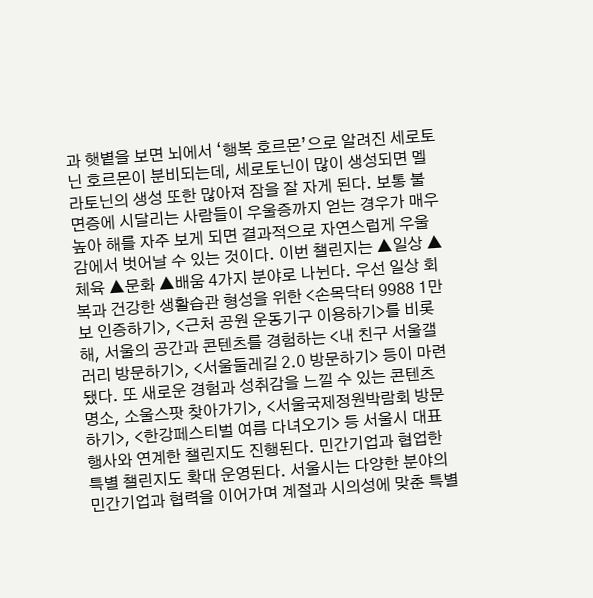과 햇볕을 보면 뇌에서 ‘행복 호르몬’으로 알려진 세로토닌 호르몬이 분비되는데, 세로토닌이 많이 생성되면 멜라토닌의 생성 또한 많아져 잠을 잘 자게 된다. 보통 불면증에 시달리는 사람들이 우울증까지 얻는 경우가 매우 높아 해를 자주 보게 되면 결과적으로 자연스럽게 우울감에서 벗어날 수 있는 것이다. 이번 챌린지는 ▲일상 ▲체육 ▲문화 ▲배움 4가지 분야로 나뉜다. 우선 일상 회복과 건강한 생활습관 형성을 위한 <손목닥터 9988 1만보 인증하기>, <근처 공원 운동기구 이용하기>를 비롯해, 서울의 공간과 콘텐츠를 경험하는 <내 친구 서울갤러리 방문하기>, <서울둘레길 2.0 방문하기> 등이 마련됐다. 또 새로운 경험과 성취감을 느낄 수 있는 콘텐츠 명소, 소울스팟 찾아가기>, <서울국제정원박람회 방문하기>, <한강페스티벌 여름 다녀오기> 등 서울시 대표 행사와 연계한 챌린지도 진행된다. 민간기업과 협업한 특별 챌린지도 확대 운영된다. 서울시는 다양한 분야의 민간기업과 협력을 이어가며 계절과 시의성에 맞춘 특별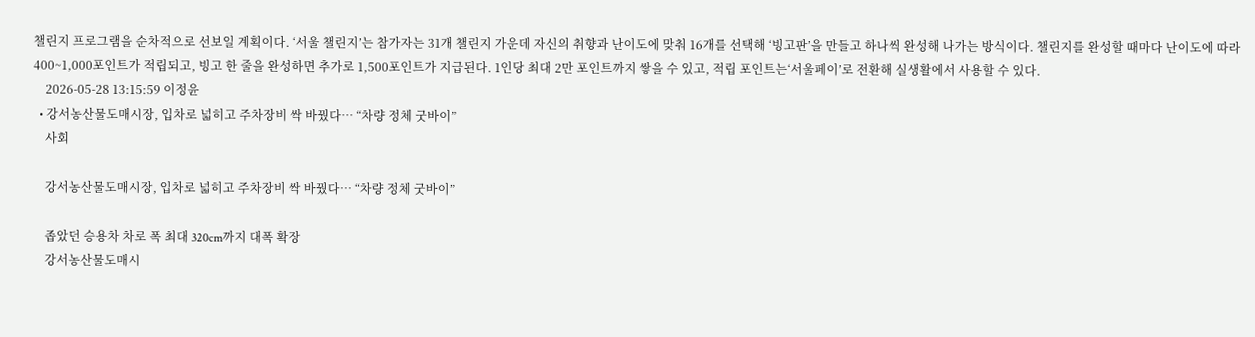챌린지 프로그램을 순차적으로 선보일 계획이다. ‘서울 챌린지’는 참가자는 31개 챌린지 가운데 자신의 취향과 난이도에 맞춰 16개를 선택해 ‘빙고판’을 만들고 하나씩 완성해 나가는 방식이다. 챌린지를 완성할 때마다 난이도에 따라 400~1,000포인트가 적립되고, 빙고 한 줄을 완성하면 추가로 1,500포인트가 지급된다. 1인당 최대 2만 포인트까지 쌓을 수 있고, 적립 포인트는‘서울페이’로 전환해 실생활에서 사용할 수 있다.
    2026-05-28 13:15:59 이정윤
  • 강서농산물도매시장, 입차로 넓히고 주차장비 싹 바꿨다… “차량 정체 굿바이”
    사회

    강서농산물도매시장, 입차로 넓히고 주차장비 싹 바꿨다… “차량 정체 굿바이”

    좁았던 승용차 차로 폭 최대 320cm까지 대폭 확장
    강서농산물도매시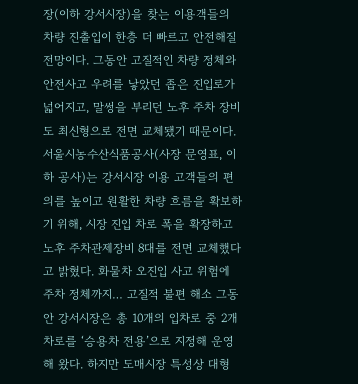장(이하 강서시장)을 찾는 이용객들의 차량 진출입이 한층 더 빠르고 안전해질 전망이다. 그동안 고질적인 차량 정체와 안전사고 우려를 낳았던 좁은 진입로가 넓어지고, 말썽을 부리던 노후 주차 장비도 최신형으로 전면 교체됐기 때문이다. 서울시농수산식품공사(사장 문영표, 이하 공사)는 강서시장 이용 고객들의 편의를 높이고 원활한 차량 흐름을 확보하기 위해, 시장 진입 차로 폭을 확장하고 노후 주차관제장비 8대를 전면 교체했다고 밝혔다. 화물차 오진입 사고 위험에 주차 정체까지… 고질적 불편 해소 그동안 강서시장은 총 10개의 입차로 중 2개 차로를 ‘승용차 전용’으로 지정해 운영해 왔다. 하지만 도매시장 특성상 대형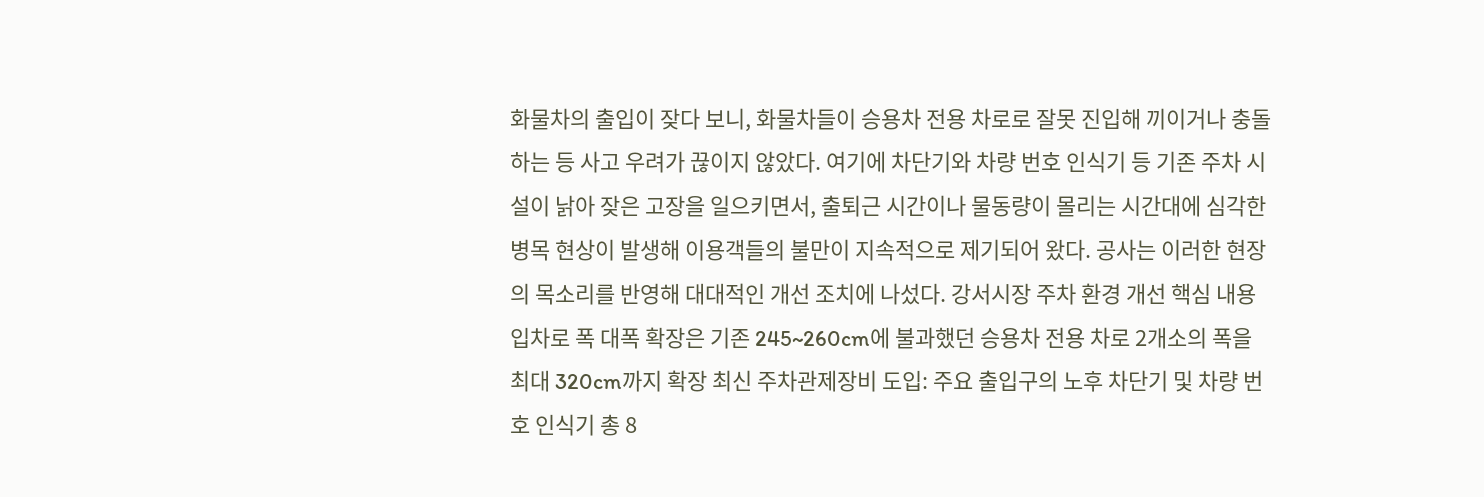화물차의 출입이 잦다 보니, 화물차들이 승용차 전용 차로로 잘못 진입해 끼이거나 충돌하는 등 사고 우려가 끊이지 않았다. 여기에 차단기와 차량 번호 인식기 등 기존 주차 시설이 낡아 잦은 고장을 일으키면서, 출퇴근 시간이나 물동량이 몰리는 시간대에 심각한 병목 현상이 발생해 이용객들의 불만이 지속적으로 제기되어 왔다. 공사는 이러한 현장의 목소리를 반영해 대대적인 개선 조치에 나섰다. 강서시장 주차 환경 개선 핵심 내용 입차로 폭 대폭 확장은 기존 245~260cm에 불과했던 승용차 전용 차로 2개소의 폭을 최대 320cm까지 확장 최신 주차관제장비 도입: 주요 출입구의 노후 차단기 및 차량 번호 인식기 총 8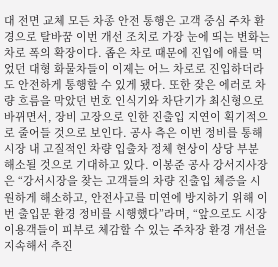대 전면 교체 모든 차종 안전 통행은 고객 중심 주차 환경으로 탈바꿈 이번 개선 조치로 가장 눈에 띄는 변화는 차로 폭의 확장이다. 좁은 차로 때문에 진입에 애를 먹었던 대형 화물차들이 이제는 어느 차로로 진입하더라도 안전하게 통행할 수 있게 됐다. 또한 잦은 에러로 차량 흐름을 막았던 번호 인식기와 차단기가 최신형으로 바뀌면서, 장비 고장으로 인한 진출입 지연이 획기적으로 줄어들 것으로 보인다. 공사 측은 이번 정비를 통해 시장 내 고질적인 차량 입출차 정체 현상이 상당 부분 해소될 것으로 기대하고 있다. 이봉준 공사 강서지사장은 “강서시장을 찾는 고객들의 차량 진출입 체증을 시원하게 해소하고, 안전사고를 미연에 방지하기 위해 이번 출입문 환경 정비를 시행했다”라며, “앞으로도 시장 이용객들이 피부로 체감할 수 있는 주차장 환경 개선을 지속해서 추진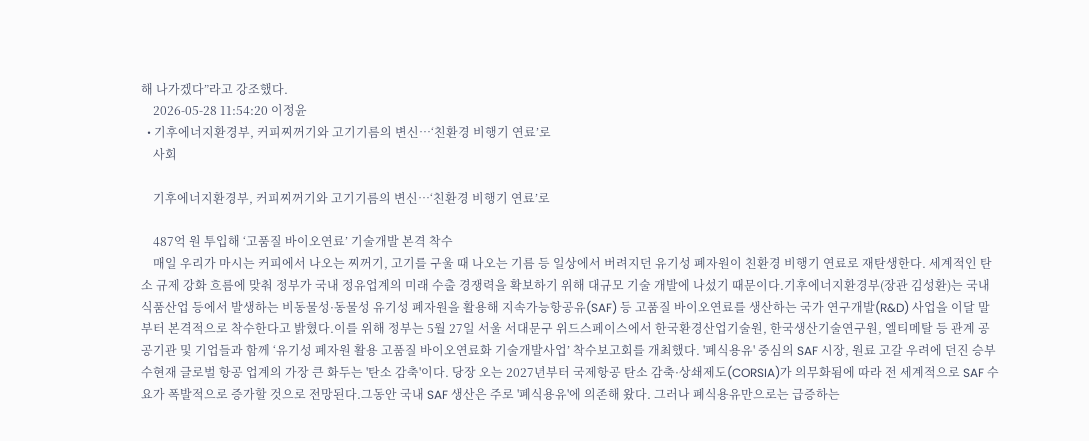해 나가겠다”라고 강조했다.
    2026-05-28 11:54:20 이정윤
  • 기후에너지환경부, 커피찌꺼기와 고기기름의 변신…‘친환경 비행기 연료’로
    사회

    기후에너지환경부, 커피찌꺼기와 고기기름의 변신…‘친환경 비행기 연료’로

    487억 원 투입해 ‘고품질 바이오연료’ 기술개발 본격 착수
    매일 우리가 마시는 커피에서 나오는 찌꺼기, 고기를 구울 때 나오는 기름 등 일상에서 버려지던 유기성 폐자원이 친환경 비행기 연료로 재탄생한다. 세계적인 탄소 규제 강화 흐름에 맞춰 정부가 국내 정유업계의 미래 수출 경쟁력을 확보하기 위해 대규모 기술 개발에 나섰기 때문이다.기후에너지환경부(장관 김성환)는 국내 식품산업 등에서 발생하는 비동물성·동물성 유기성 폐자원을 활용해 지속가능항공유(SAF) 등 고품질 바이오연료를 생산하는 국가 연구개발(R&D) 사업을 이달 말부터 본격적으로 착수한다고 밝혔다.이를 위해 정부는 5월 27일 서울 서대문구 위드스페이스에서 한국환경산업기술원, 한국생산기술연구원, 엘티메탈 등 관계 공공기관 및 기업들과 함께 ‘유기성 폐자원 활용 고품질 바이오연료화 기술개발사업’ 착수보고회를 개최했다. '폐식용유' 중심의 SAF 시장, 원료 고갈 우려에 던진 승부수현재 글로벌 항공 업계의 가장 큰 화두는 '탄소 감축'이다. 당장 오는 2027년부터 국제항공 탄소 감축·상쇄제도(CORSIA)가 의무화됨에 따라 전 세계적으로 SAF 수요가 폭발적으로 증가할 것으로 전망된다.그동안 국내 SAF 생산은 주로 '폐식용유'에 의존해 왔다. 그러나 폐식용유만으로는 급증하는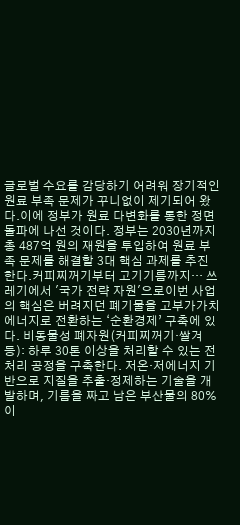글로벌 수요를 감당하기 어려워 장기적인 원료 부족 문제가 꾸니없이 제기되어 왔다.이에 정부가 원료 다변화를 통한 정면 돌파에 나선 것이다. 정부는 2030년까지 총 487억 원의 재원을 투입하여 원료 부족 문제를 해결할 3대 핵심 과제를 추진한다.커피찌꺼기부터 고기기름까지… 쓰레기에서 '국가 전략 자원'으로이번 사업의 핵심은 버려지던 폐기물을 고부가가치 에너지로 전환하는 ‘순환경제’ 구축에 있다. 비동물성 폐자원(커피찌꺼기·쌀겨 등): 하루 30톤 이상을 처리할 수 있는 전처리 공정을 구축한다. 저온·저에너지 기반으로 지질을 추출·정제하는 기술을 개발하며, 기름을 짜고 남은 부산물의 80% 이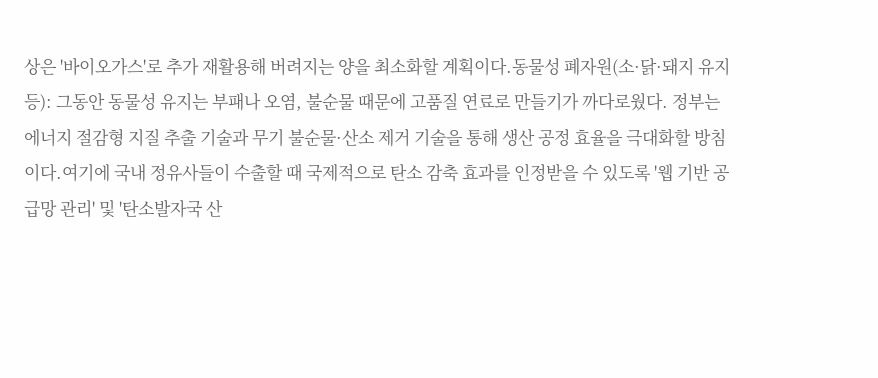상은 '바이오가스'로 추가 재활용해 버려지는 양을 최소화할 계획이다.동물성 폐자원(소·닭·돼지 유지 등): 그동안 동물성 유지는 부패나 오염, 불순물 때문에 고품질 연료로 만들기가 까다로웠다. 정부는 에너지 절감형 지질 추출 기술과 무기 불순물·산소 제거 기술을 통해 생산 공정 효율을 극대화할 방침이다.여기에 국내 정유사들이 수출할 때 국제적으로 탄소 감축 효과를 인정받을 수 있도록 '웹 기반 공급망 관리' 및 '탄소발자국 산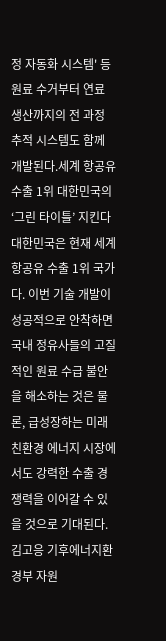정 자동화 시스템' 등 원료 수거부터 연료 생산까지의 전 과정 추적 시스템도 함께 개발된다.세계 항공유 수출 1위 대한민국의 ‘그린 타이틀’ 지킨다대한민국은 현재 세계 항공유 수출 1위 국가다. 이번 기술 개발이 성공적으로 안착하면 국내 정유사들의 고질적인 원료 수급 불안을 해소하는 것은 물론, 급성장하는 미래 친환경 에너지 시장에서도 강력한 수출 경쟁력을 이어갈 수 있을 것으로 기대된다.김고응 기후에너지환경부 자원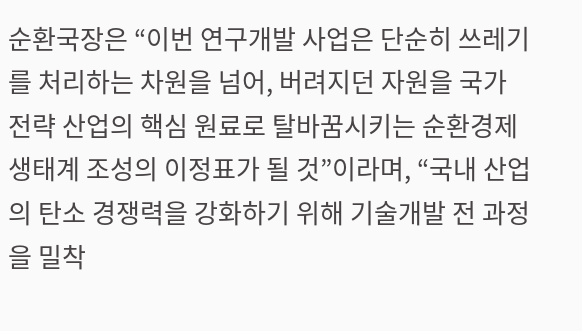순환국장은 “이번 연구개발 사업은 단순히 쓰레기를 처리하는 차원을 넘어, 버려지던 자원을 국가 전략 산업의 핵심 원료로 탈바꿈시키는 순환경제 생태계 조성의 이정표가 될 것”이라며, “국내 산업의 탄소 경쟁력을 강화하기 위해 기술개발 전 과정을 밀착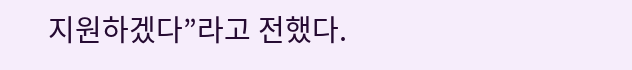지원하겠다”라고 전했다.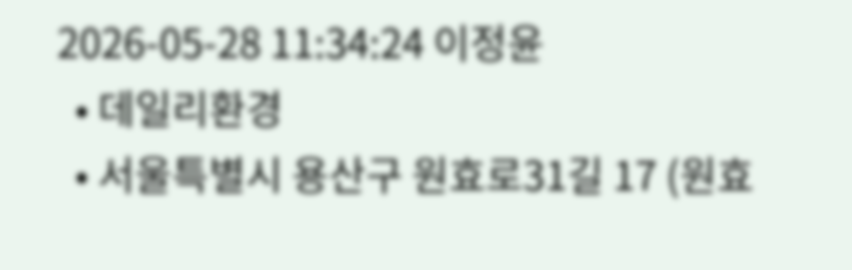2026-05-28 11:34:24 이정윤
  • 데일리환경
  • 서울특별시 용산구 원효로31길 17 (원효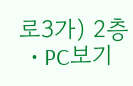로3가) 2층
  • PC보기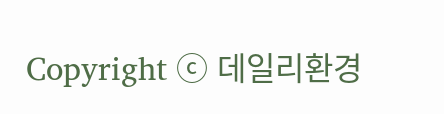Copyright ⓒ 데일리환경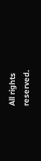All rights reserved.